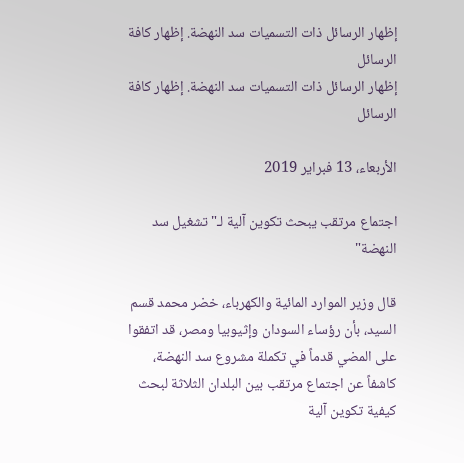إظهار الرسائل ذات التسميات سد النهضة. إظهار كافة الرسائل
إظهار الرسائل ذات التسميات سد النهضة. إظهار كافة الرسائل

الأربعاء، 13 فبراير 2019

اجتماع مرتقب يبحث تكوين آلية لـ"تشغيل سد النهضة"

قال وزير الموارد المائية والكهرباء، خضر محمد قسم السيد، بأن رؤساء السودان وإثيوبيا ومصر، قد اتفقوا على المضي قدماً في تكملة مشروع سد النهضة، كاشفاً عن اجتماع مرتقب بين البلدان الثلاثة لبحث كيفية تكوين آلية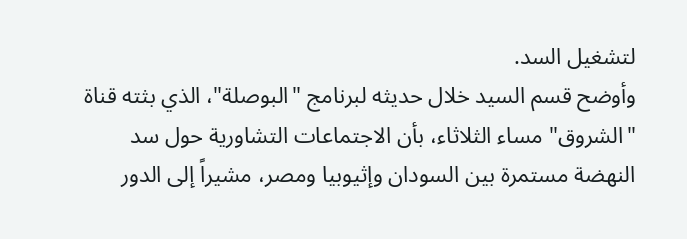لتشغيل السد.
وأوضح قسم السيد خلال حديثه لبرنامج "البوصلة"، الذي بثته قناة "الشروق" مساء الثلاثاء، بأن الاجتماعات التشاورية حول سد النهضة مستمرة بين السودان وإثيوبيا ومصر، مشيراً إلى الدور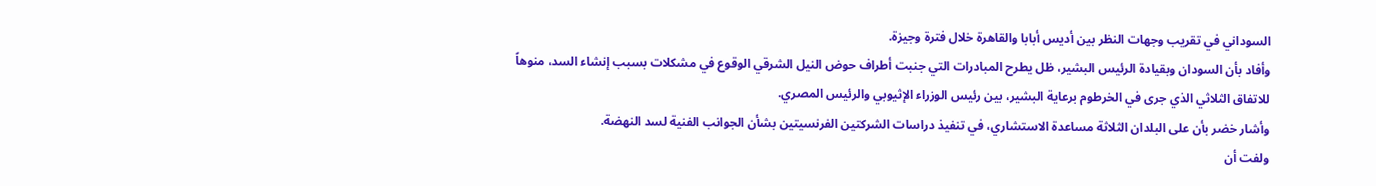السوداني في تقريب وجهات النظر بين أديس أبابا والقاهرة خلال فترة وجيزة.
وأفاد بأن السودان وبقيادة الرئيس البشير، ظل يطرح المبادرات التي جنبت أطراف حوض النيل الشرقي الوقوع في مشكلات بسبب إنشاء السد، منوهاً للاتفاق الثلاثي الذي جرى في الخرطوم برعاية البشير، بين رئيس الوزراء الإثيوبي والرئيس المصري.
وأشار خضر بأن على البلدان الثلاثة مساعدة الاستشاري، في تنفيذ دراسات الشركتين الفرنسيتين بشأن الجوانب الفنية لسد النهضة.
ولفت أن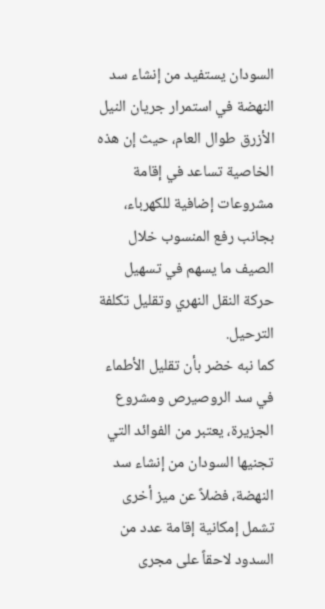السودان يستفيد من إنشاء سد النهضة في استمرار جريان النيل الأزرق طوال العام، حيث إن هذه الخاصية تساعد في إقامة مشروعات إضافية للكهرباء، بجانب رفع المنسوب خلال الصيف ما يسهم في تسهيل حركة النقل النهري وتقليل تكلفة الترحيل.
كما نبه خضر بأن تقليل الأطماء في سد الروصيرص ومشروع الجزيرة، يعتبر من الفوائد التي تجنيها السودان من إنشاء سد النهضة، فضلاً عن ميز أخرى تشمل إمكانية إقامة عدد من السدود لاحقاً على مجرى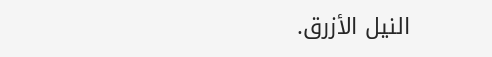النيل الأزرق.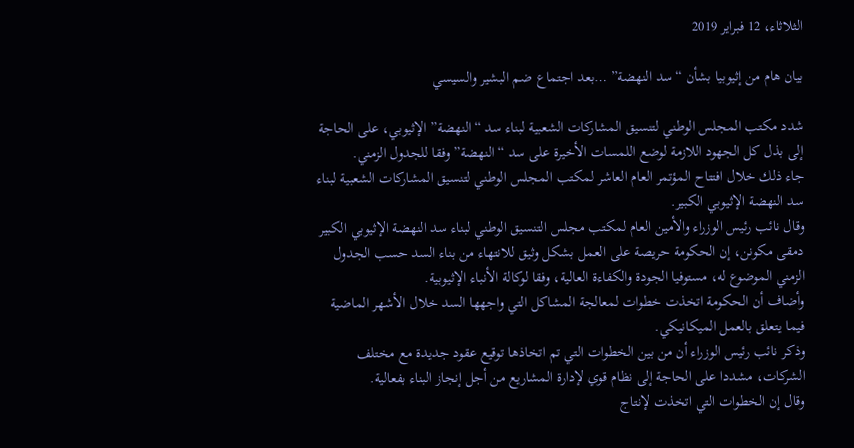الثلاثاء، 12 فبراير 2019

بيان هام من إثيوبيا بشأن “سد النهضة” …بعد اجتماع ضم البشير والسيسي

شدد مكتب المجلس الوطني لتنسيق المشاركات الشعبية لبناء سد “النهضة” الإثيوبي، على الحاجة إلى بذل كل الجهود اللازمة لوضع اللمسات الأخيرة على سد “النهضة” وفقا للجدول الزمني.
جاء ذلك خلال افتتاح المؤتمر العام العاشر لمكتب المجلس الوطني لتنسيق المشاركات الشعبية لبناء سد النهضة الإثيوبي الكبير.
وقال نائب رئيس الوزراء والأمين العام لمكتب مجلس التنسيق الوطني لبناء سد النهضة الإثيوبي الكبير دمقى مكونن، إن الحكومة حريصة على العمل بشكل وثيق للانتهاء من بناء السد حسب الجدول الزمني الموضوع له، مستوفيا الجودة والكفاءة العالية، وفقا لوكالة الأنباء الإثيوبية.
وأضاف أن الحكومة اتخذت خطوات لمعالجة المشاكل التي واجهها السد خلال الأشهر الماضية فيما يتعلق بالعمل الميكانيكي.
وذكر نائب رئيس الوزراء أن من بين الخطوات التي تم اتخاذها توقيع عقود جديدة مع مختلف الشركات، مشددا على الحاجة إلى نظام قوي لإدارة المشاريع من أجل إنجاز البناء بفعالية.
وقال إن الخطوات التي اتخذت لإنتاج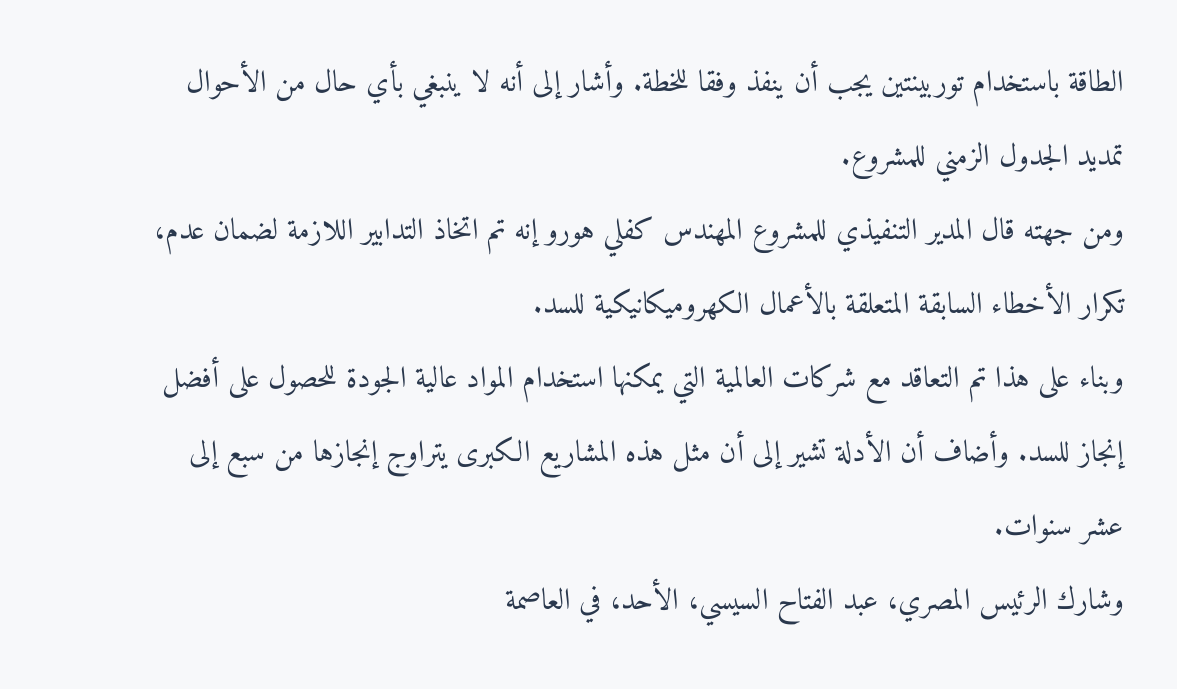الطاقة باستخدام توربينتين يجب أن ينفذ وفقا للخطة. وأشار إلى أنه لا ينبغي بأي حال من الأحوال تمديد الجدول الزمني للمشروع.
ومن جهته قال المدير التنفيذي للمشروع المهندس كفلي هورو إنه تم اتخاذ التدابير اللازمة لضمان عدم، تكرار الأخطاء السابقة المتعلقة بالأعمال الكهروميكانيكية للسد.
وبناء على هذا تم التعاقد مع شركات العالمية التي يمكنها استخدام المواد عالية الجودة للحصول على أفضل إنجاز للسد. وأضاف أن الأدلة تشير إلى أن مثل هذه المشاريع الكبرى يتراوج إنجازها من سبع إلى عشر سنوات.
وشارك الرئيس المصري، عبد الفتاح السيسي، الأحد، في العاصمة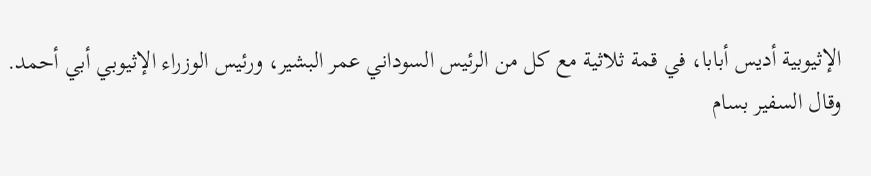الإثيوبية أديس أبابا، في قمة ثلاثية مع كل من الرئيس السوداني عمر البشير، ورئيس الوزراء الإثيوبي أبي أحمد.
وقال السفير بسام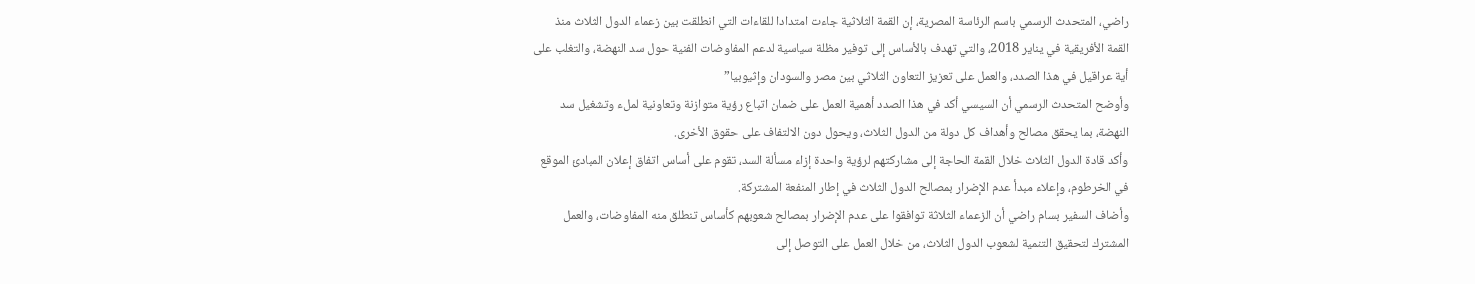راضي، المتحدث الرسمي باسم الرئاسة المصرية، إن القمة الثلاثية جاءت امتدادا للقاءات التي انطلقت بين زعماء الدول الثلاث منذ القمة الأفريقية في يناير 2018، والتي تهدف بالأساس إلى توفير مظلة سياسية لدعم المفاوضات الفنية حول سد النهضة، والتغلب على أية عراقيل في هذا الصدد، والعمل على تعزيز التعاون الثلاثي بين مصر والسودان وإثيوبيا”
وأوضح المتحدث الرسمي أن السيسي أكد في هذا الصدد أهمية العمل على ضمان اتباع رؤية متوازنة وتعاونية لملء وتشغيل سد النهضة، بما يحقق مصالح وأهداف كل دولة من الدول الثلاث، ويحول دون الالتفاف على حقوق الأخرى.
وأكد قادة الدول الثلاث خلال القمة الحاجة إلى مشاركتهم لرؤية واحدة إزاء مسألة السد، تقوم على أساس اتفاق إعلان المبادئ الموقع في الخرطوم، وإعلاء مبدأ عدم الإضرار بمصالح الدول الثلاث في إطار المنفعة المشتركة.
وأضاف السفير بسام راضي أن الزعماء الثلاثة توافقوا على عدم الإضرار بمصالح شعوبهم كأساس تنطلق منه المفاوضات، والعمل المشترك لتحقيق التنمية لشعوب الدول الثلاث، من خلال العمل على التوصل إلى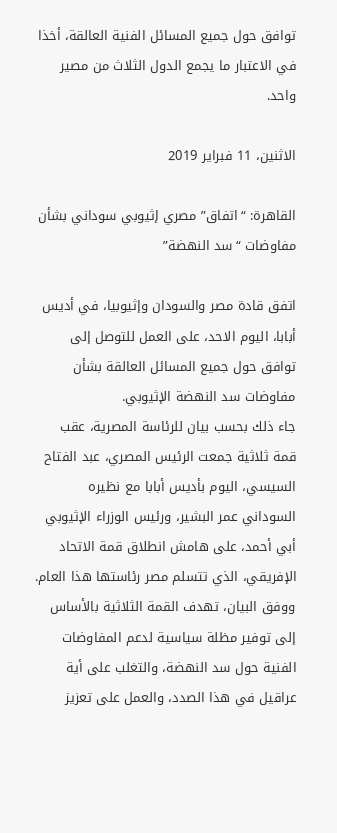توافق حول جميع المسائل الفنية العالقة، أخذا في الاعتبار ما يجمع الدول الثلاث من مصير واحد.

الاثنين، 11 فبراير 2019

القاهرة: “اتفاق” مصري إثيوبي سوداني بشأن مفاوضات “سد النهضة”

اتفق قادة مصر والسودان وإثيوبيا، في أديس أبابا، اليوم الاحد، على العمل للتوصل إلى توافق حول جميع المسائل العالقة بشأن مفاوضات سد النهضة الإثيوبي.
جاء ذلك بحسب بيان للرئاسة المصرية، عقب قمة ثلاثية جمعت الرئيس المصري، عبد الفتاح السيسي، اليوم بأديس أبابا مع نظيره السوداني عمر البشير، ورئيس الوزراء الإثيوبي أبي أحمد، على هامش انطلاق قمة الاتحاد الإفريقي، الذي تتسلم مصر رئاستها هذا العام.
ووفق البيان، تهدف القمة الثلاثية بالأساس إلى توفير مظلة سياسية لدعم المفاوضات الفنية حول سد النهضة، والتغلب على أية عراقيل في هذا الصدد، والعمل على تعزيز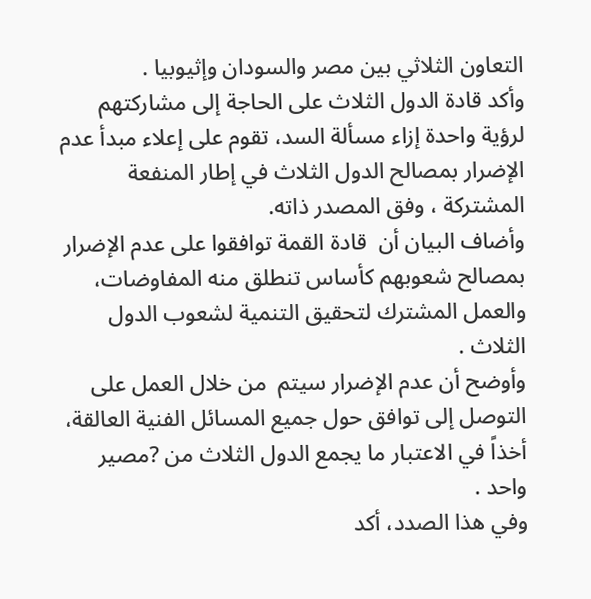التعاون الثلاثي بين مصر والسودان وإثيوبيا .
وأكد قادة الدول الثلاث على الحاجة إلى مشاركتهم لرؤية واحدة إزاء مسألة السد، تقوم على إعلاء مبدأ عدم الإضرار بمصالح الدول الثلاث في إطار المنفعة المشتركة ، وفق المصدر ذاته.
وأضاف البيان أن  قادة القمة توافقوا على عدم الإضرار بمصالح شعوبهم كأساس تنطلق منه المفاوضات، والعمل المشترك لتحقيق التنمية لشعوب الدول الثلاث .
وأوضح أن عدم الإضرار سيتم  من خلال العمل على التوصل إلى توافق حول جميع المسائل الفنية العالقة، أخذاً في الاعتبار ما يجمع الدول الثلاث من ?مصير واحد .
وفي هذا الصدد، أكد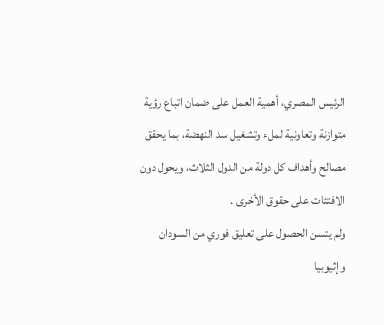الرئيس المصري، أهمية العمل على ضمان اتباع رؤية متوازنة وتعاونية لملء وتشغيل سد النهضة، بما يحقق مصالح وأهداف كل دولة من الدول الثلاث، ويحول دون الافتئات على حقوق الأخرى .
ولم يتسن الحصول على تعليق فوري من السودان وإثيوبيا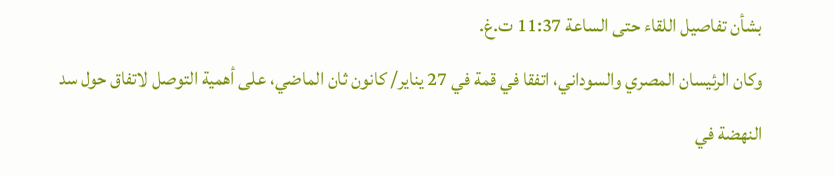بشأن تفاصيل اللقاء حتى الساعة 11:37 ت.غ.
وكان الرئيسان المصري والسوداني، اتفقا في قمة في 27 يناير/ كانون ثان الماضي، على أهمية التوصل لاتفاق حول سد النهضة في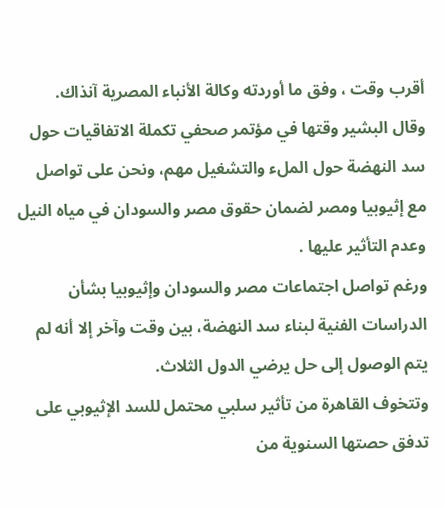أقرب وقت ، وفق ما أوردته وكالة الأنباء المصرية آنذاك.
وقال البشير وقتها في مؤتمر صحفي تكملة الاتفاقيات حول سد النهضة حول الملء والتشغيل مهم، ونحن على تواصل مع إثيوبيا ومصر لضمان حقوق مصر والسودان في مياه النيل وعدم التأثير عليها .
ورغم تواصل اجتماعات مصر والسودان وإثيوبيا بشأن الدراسات الفنية لبناء سد النهضة، بين وقت وآخر إلا أنه لم يتم الوصول إلى حل يرضي الدول الثلاث.
وتتخوف القاهرة من تأثير سلبي محتمل للسد الإثيوبي على تدفق حصتها السنوية من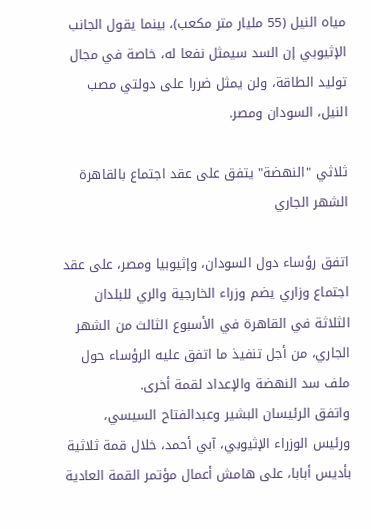مياه النيل (55 مليار متر مكعب)، بينما يقول الجانب الإثيوبي إن السد سيمثل نفعا له، خاصة في مجال توليد الطاقة، ولن يمثل ضررا على دولتي مصب النيل، السودان ومصر.

ثلاثي "النهضة" يتفق على عقد اجتماع بالقاهرة الشهر الجاري

اتفق رؤساء دول السودان، وإثيوبيا ومصر، على عقد اجتماع وزاري يضم وزراء الخارجية والري للبلدان الثلاثة في القاهرة في الأسبوع الثالث من الشهر الجاري، من أجل تنفيذ ما اتفق عليه الرؤساء حول ملف سد النهضة والإعداد لقمة أخرى.
واتفق الرئيسان البشير وعبدالفتاح السيسي، ورئيس الوزراء الإثيوبي، آبي أحمد، خلال قمة ثلاثية بأديس أبابا، على هامش أعمال مؤتمر القمة العادية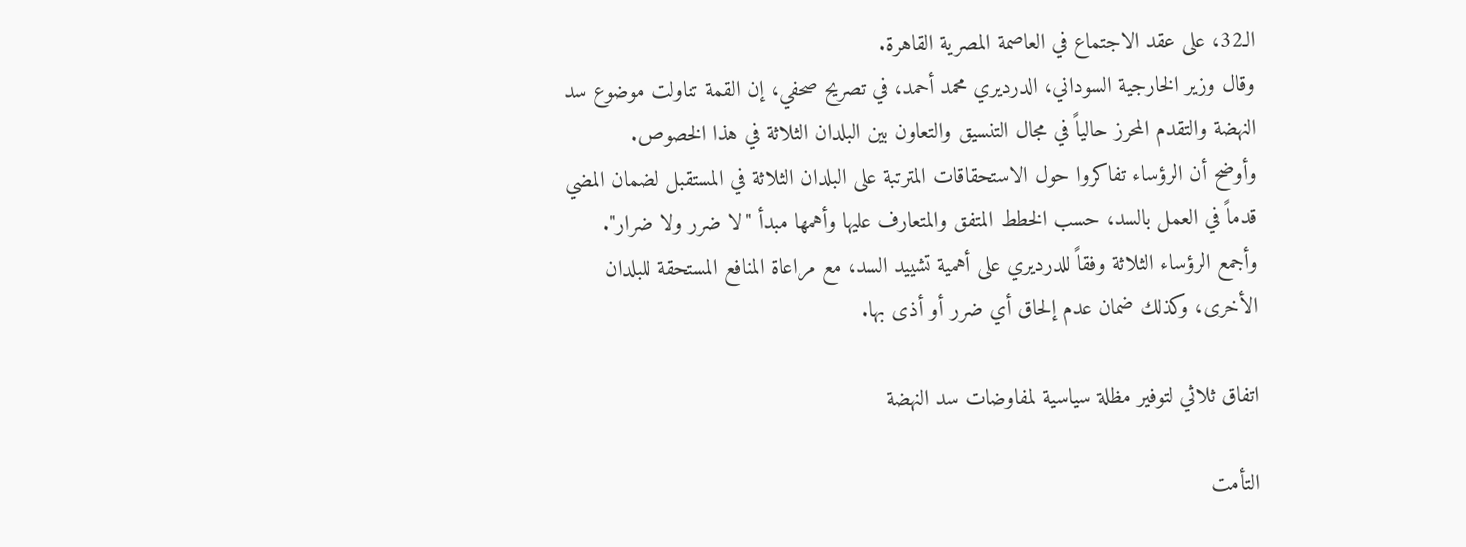الـ32، على عقد الاجتماع في العاصمة المصرية القاهرة.
وقال وزير الخارجية السوداني، الدرديري محمد أحمد، في تصريح صحفي، إن القمة تناولت موضوع سد النهضة والتقدم المحرز حالياً في مجال التنسيق والتعاون بين البلدان الثلاثة في هذا الخصوص.
وأوضح أن الرؤساء تفاكروا حول الاستحقاقات المترتبة على البلدان الثلاثة في المستقبل لضمان المضي قدماً في العمل بالسد، حسب الخطط المتفق والمتعارف عليها وأهمها مبدأ "لا ضرر ولا ضرار".
وأجمع الرؤساء الثلاثة وفقاً للدرديري على أهمية تشييد السد، مع مراعاة المنافع المستحقة للبلدان الأخرى، وكذلك ضمان عدم إلحاق أي ضرر أو أذى بها.

اتفاق ثلاثي لتوفير مظلة سياسية لمفاوضات سد النهضة

التأمت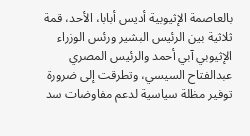بالعاصمة الإثيوبية أديس أبابا، الأحد، قمة ثلاثية بين الرئيس البشير ورئس الوزراء الإثيوبي آبي أحمد والرئيس المصري عبدالفتاح السيسي، وتطرقت إلى ضرورة توفير مظلة سياسية لدعم مفاوضات سد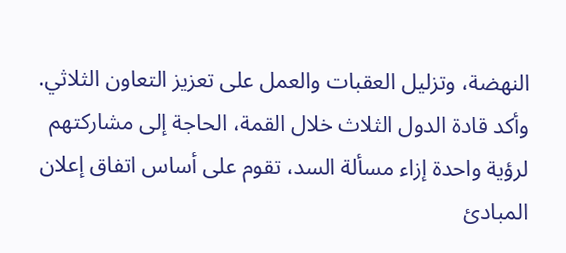النهضة، وتزليل العقبات والعمل على تعزيز التعاون الثلاثي.
وأكد قادة الدول الثلاث خلال القمة، الحاجة إلى مشاركتهم لرؤية واحدة إزاء مسألة السد، تقوم على أساس اتفاق إعلان المبادئ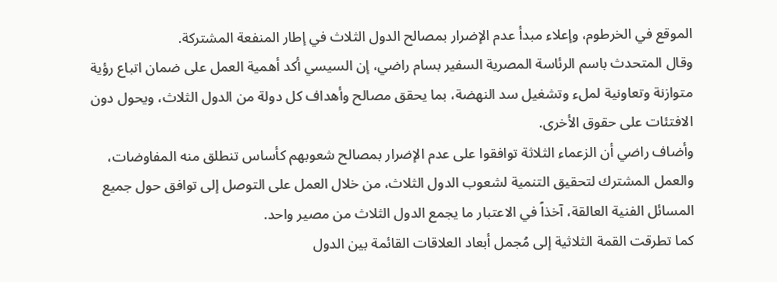الموقع في الخرطوم، وإعلاء مبدأ عدم الإضرار بمصالح الدول الثلاث في إطار المنفعة المشتركة.
وقال المتحدث باسم الرئاسة المصرية السفير بسام راضي، إن السيسي أكد أهمية العمل على ضمان اتباع رؤية متوازنة وتعاونية لملء وتشغيل سد النهضة، بما يحقق مصالح وأهداف كل دولة من الدول الثلاث، ويحول دون الافتئات على حقوق الأخرى.
وأضاف راضي أن الزعماء الثلاثة توافقوا على عدم الإضرار بمصالح شعوبهم كأساس تنطلق منه المفاوضات، والعمل المشترك لتحقيق التنمية لشعوب الدول الثلاث، من خلال العمل على التوصل إلى توافق حول جميع المسائل الفنية العالقة، آخذاً في الاعتبار ما يجمع الدول الثلاث من مصير واحد.
كما تطرقت القمة الثلاثية إلى مُجمل أبعاد العلاقات القائمة بين الدول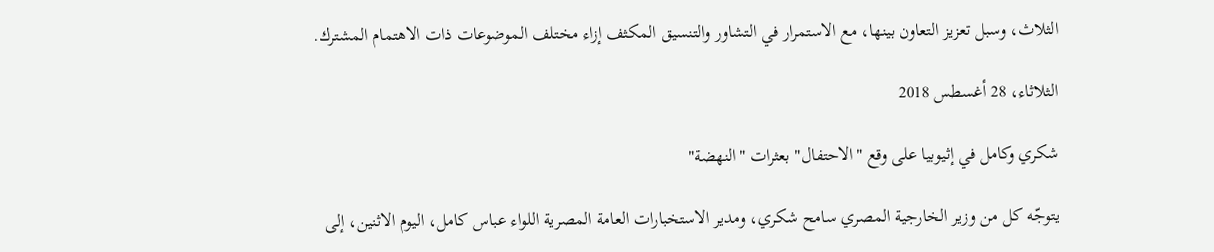الثلاث، وسبل تعزيز التعاون بينها، مع الاستمرار في التشاور والتنسيق المكثف إزاء مختلف الموضوعات ذات الاهتمام المشترك.

الثلاثاء، 28 أغسطس 2018

شكري وكامل في إثيوبيا على وقع "الاحتفال" بعثرات "النهضة"

يتوجّه كل من وزير الخارجية المصري سامح شكري، ومدير الاستخبارات العامة المصرية اللواء عباس كامل، اليوم الاثنين، إلى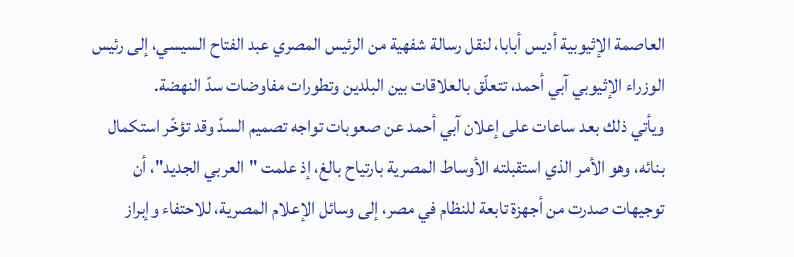العاصمة الإثيوبية أديس أبابا، لنقل رسالة شفهية من الرئيس المصري عبد الفتاح السيسي، إلى رئيس الوزراء الإثيوبي آبي أحمد، تتعلّق بالعلاقات بين البلدين وتطورات مفاوضات سدّ النهضة.
ويأتي ذلك بعد ساعات على إعلان آبي أحمد عن صعوبات تواجه تصميم السدّ وقد تؤخّر استكمال بنائه، وهو الأمر الذي استقبلته الأوساط المصرية بارتياح بالغ، إذ علمت "العربي الجديد"، أن توجيهات صدرت من أجهزة تابعة للنظام في مصر، إلى وسائل الإعلام المصرية، للاحتفاء وإبراز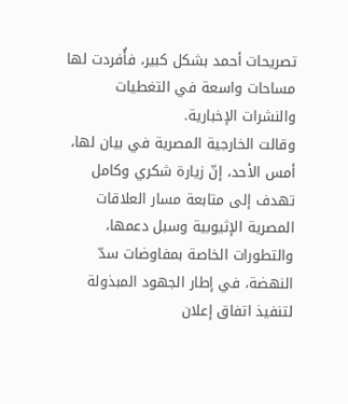تصريحات أحمد بشكل كبير، فأُفردت لها مساحات واسعة في التغطيات والنشرات الإخبارية.
وقالت الخارجية المصرية في بيان لها، أمس الأحد، إنّ زيارة شكري وكامل تهدف إلى متابعة مسار العلاقات المصرية الإثيوبية وسبل دعمها، والتطورات الخاصة بمفاوضات سدّ النهضة، في إطار الجهود المبذولة لتنفيذ اتفاق إعلان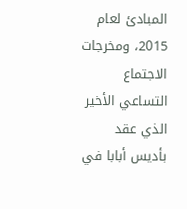المبادئ لعام 2015، ومخرجات الاجتماع التساعي الأخير الذي عقد بأديس أبابا في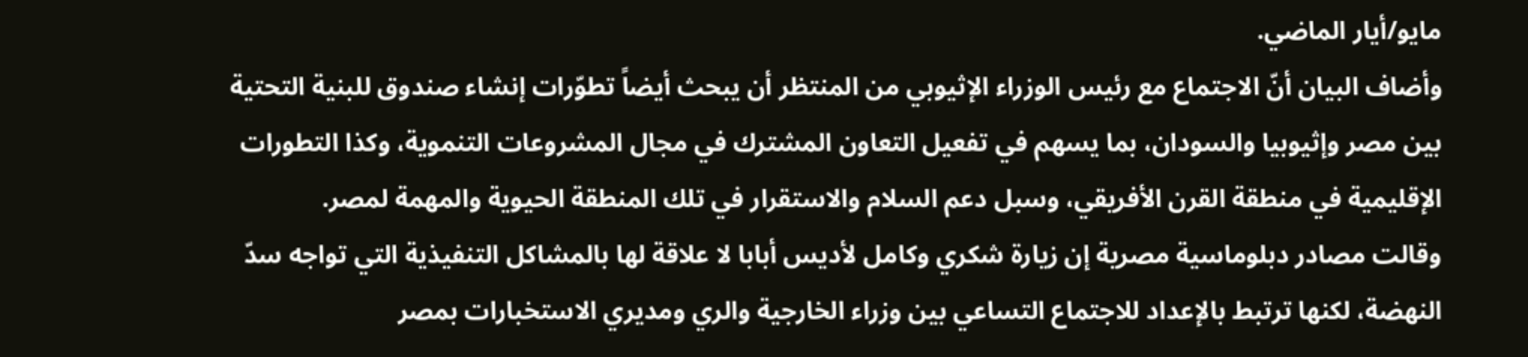مايو/أيار الماضي.
وأضاف البيان أنّ الاجتماع مع رئيس الوزراء الإثيوبي من المنتظر أن يبحث أيضاً تطوّرات إنشاء صندوق للبنية التحتية بين مصر وإثيوبيا والسودان، بما يسهم في تفعيل التعاون المشترك في مجال المشروعات التنموية، وكذا التطورات الإقليمية في منطقة القرن الأفريقي، وسبل دعم السلام والاستقرار في تلك المنطقة الحيوية والمهمة لمصر.
وقالت مصادر دبلوماسية مصرية إن زيارة شكري وكامل لأديس أبابا لا علاقة لها بالمشاكل التنفيذية التي تواجه سدّ النهضة، لكنها ترتبط بالإعداد للاجتماع التساعي بين وزراء الخارجية والري ومديري الاستخبارات بمصر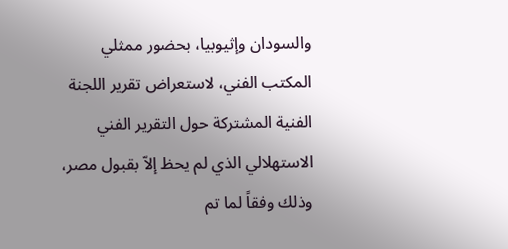والسودان وإثيوبيا، بحضور ممثلي المكتب الفني، لاستعراض تقرير اللجنة الفنية المشتركة حول التقرير الفني الاستهلالي الذي لم يحظ إلاّ بقبول مصر، وذلك وفقاً لما تم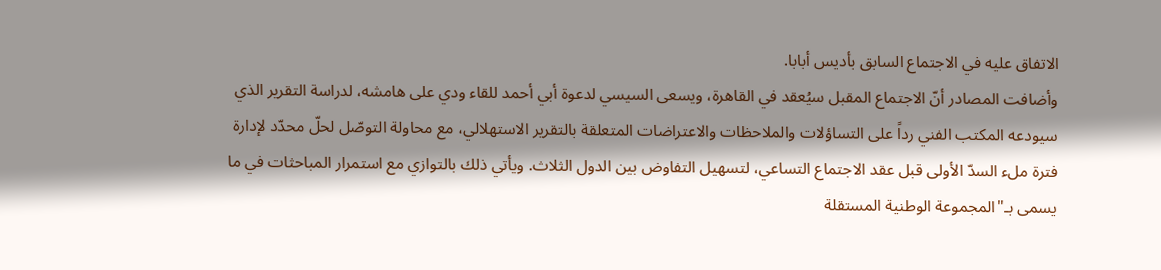الاتفاق عليه في الاجتماع السابق بأديس أبابا.
وأضافت المصادر أنّ الاجتماع المقبل سيُعقد في القاهرة، ويسعى السيسي لدعوة أبي أحمد للقاء ودي على هامشه، لدراسة التقرير الذي سيودعه المكتب الفني رداً على التساؤلات والملاحظات والاعتراضات المتعلقة بالتقرير الاستهلالي، مع محاولة التوصّل لحلّ محدّد لإدارة فترة ملء السدّ الأولى قبل عقد الاجتماع التساعي، لتسهيل التفاوض بين الدول الثلاث. ويأتي ذلك بالتوازي مع استمرار المباحثات في ما يسمى بـ"المجموعة الوطنية المستقلة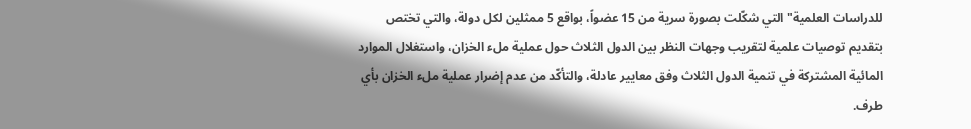للدراسات العلمية" التي شكّلت بصورة سرية من 15 عضواً، بواقع 5 ممثلين لكل دولة، والتي تختص بتقديم توصيات علمية لتقريب وجهات النظر بين الدول الثلاث حول عملية ملء الخزان، واستغلال الموارد المائية المشتركة في تنمية الدول الثلاث وفق معايير عادلة، والتأكّد من عدم إضرار عملية ملء الخزان بأي طرف.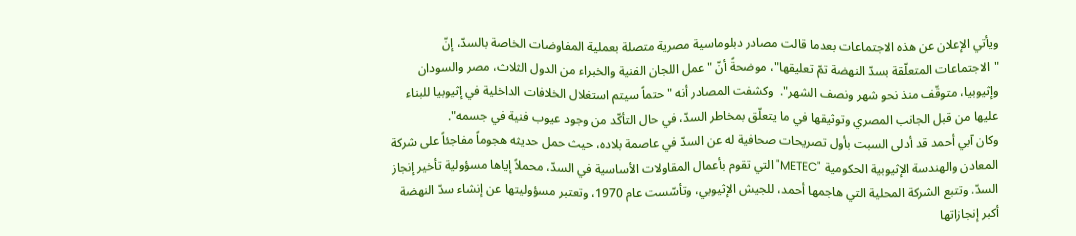ويأتي الإعلان عن هذه الاجتماعات بعدما قالت مصادر دبلوماسية مصرية متصلة بعملية المفاوضات الخاصة بالسدّ، إنّ "الاجتماعات المتعلّقة بسدّ النهضة تمّ تعليقها"، موضحةً أنّ "عمل اللجان الفنية والخبراء من الدول الثلاث، مصر والسودان وإثيوبيا، متوقّف منذ نحو شهر ونصف الشهر".  وكشفت المصادر أنه "حتماً سيتم استغلال الخلافات الداخلية في إثيوبيا للبناء عليها من قبل الجانب المصري وتوثيقها في ما يتعلّق بمخاطر السدّ، في حال التأكّد من وجود عيوب فنية في جسمه".
وكان آبي أحمد قد أدلى السبت بأول تصريحات صحافية له عن السدّ في عاصمة بلاده، حيث حمل حديثه هجوماً مفاجئاً على شركة المعادن والهندسة الإثيوبية الحكومية "METEC" التي تقوم بأعمال المقاولات الأساسية في السدّ، محملاً إياها مسؤولية تأخير إنجاز السدّ. وتتبع الشركة المحلية التي هاجمها أحمد، للجيش الإثيوبي، وتأسّست عام 1970، وتعتبر مسؤوليتها عن إنشاء سدّ النهضة أكبر إنجازاتها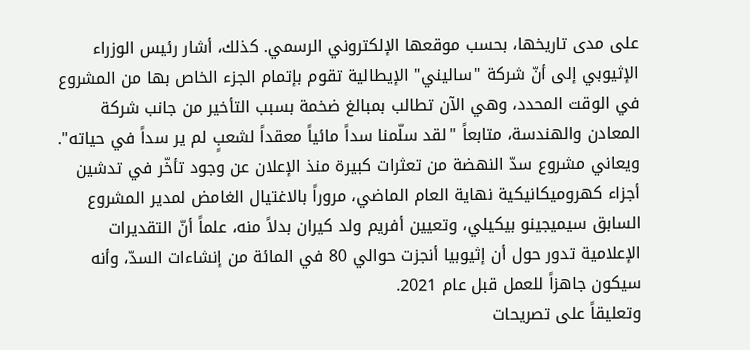على مدى تاريخها، بحسب موقعها الإلكتروني الرسمي. كذلك، أشار رئيس الوزراء الإثيوبي إلى أنّ شركة "ساليني" الإيطالية تقوم بإتمام الجزء الخاص بها من المشروع في الوقت المحدد، وهي الآن تطالب بمبالغ ضخمة بسبب التأخير من جانب شركة المعادن والهندسة، متابعاً "لقد سلّمنا سداً مائياً معقداً لشعبٍ لم ير سداً في حياته".
ويعاني مشروع سدّ النهضة من تعثرات كبيرة منذ الإعلان عن وجود تأخّر في تدشين أجزاء كهروميكانيكية نهاية العام الماضي، مروراً بالاغتيال الغامض لمدير المشروع السابق سيميجينو بيكيلي، وتعيين أفريم ولد كيران بدلاً منه، علماً أنّ التقديرات الإعلامية تدور حول أن إثيوبيا أنجزت حوالي 80 في المائة من إنشاءات السدّ، وأنه سيكون جاهزاً للعمل قبل عام 2021.
وتعليقاً على تصريحات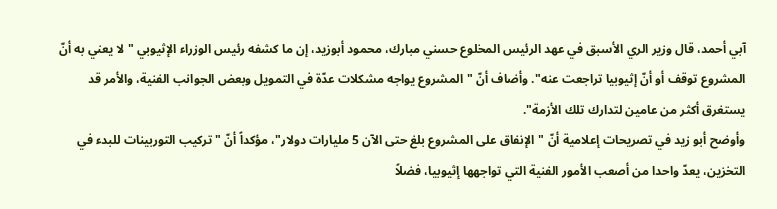آبي أحمد، قال وزير الري الأسبق في عهد الرئيس المخلوع حسني مبارك، محمود أبوزيد، إن ما كشفه رئيس الوزراء الإثيوبي "لا يعني به أنّ المشروع توقف أو أنّ إثيوبيا تراجعت عنه". وأضاف أنّ "المشروع يواجه مشكلات عدّة في التمويل وبعض الجوانب الفنية، والأمر قد يستغرق أكثر من عامين لتدارك تلك الأزمة".
وأوضح أبو زيد في تصريحات إعلامية أنّ "الإنفاق على المشروع بلغ حتى الآن 5 مليارات دولار"، مؤكداً أنّ "تركيب التوربينات للبدء في التخزين، يعدّ واحدا من أصعب الأمور الفنية التي تواجهها إثيوبيا، فضلاً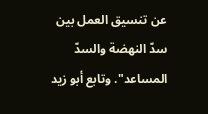عن تنسيق العمل بين سدّ النهضة والسدّ المساعد". وتابع أبو زيد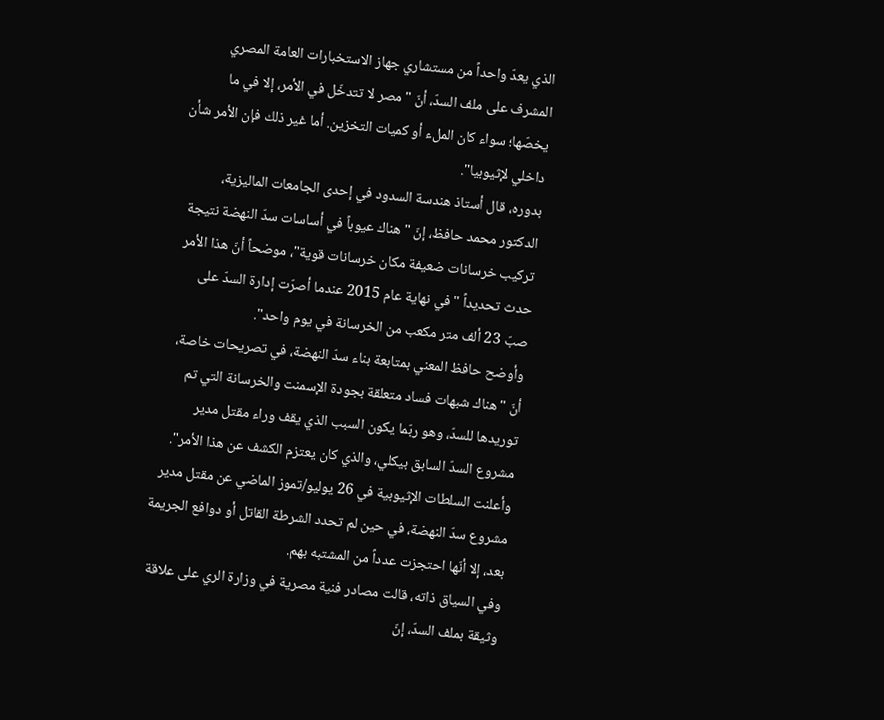الذي يعدّ واحداً من مستشاري جهاز الاستخبارات العامة المصري المشرف على ملف السدّ، أنّ "مصر لا تتدخّل في الأمر، إلا في ما يخصّها؛ سواء كان الملء أو كميات التخزين. أما غير ذلك فإن الأمر شأن داخلي لإثيوبيا".
بدوره، قال أستاذ هندسة السدود في إحدى الجامعات الماليزية، الدكتور محمد حافظ، إنّ "هناك عيوباً في أساسات سدّ النهضة نتيجة تركيب خرسانات ضعيفة مكان خرسانات قوية"، موضحاً أنّ هذا الأمر حدث تحديداً "في نهاية عام 2015 عندما أصرّت إدارة السدّ على صبّ 23 ألف متر مكعب من الخرسانة في يوم واحد".
وأوضح حافظ المعني بمتابعة بناء سدّ النهضة، في تصريحات خاصة، أنّ "هناك شبهات فساد متعلقة بجودة الإسمنت والخرسانة التي تم توريدها للسدّ، وهو ربّما يكون السبب الذي يقف وراء مقتل مدير مشروع السدّ السابق بيكلي، والذي كان يعتزم الكشف عن هذا الأمر". وأعلنت السلطات الإثيوبية في 26 يوليو/تموز الماضي عن مقتل مدير مشروع سدّ النهضة، في حين لم تحدد الشرطة القاتل أو دوافع الجريمة بعد، إلا أنّها احتجزت عدداً من المشتبه بهم.
وفي السياق ذاته، قالت مصادر فنية مصرية في وزارة الري على علاقة وثيقة بملف السدّ، إنّ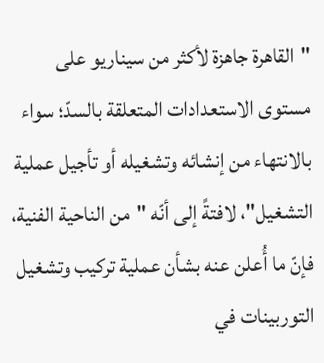"القاهرة جاهزة لأكثر من سيناريو على مستوى الاستعدادات المتعلقة بالسدّ؛ سواء بالانتهاء من إنشائه وتشغيله أو تأجيل عملية التشغيل"، لافتةً إلى أنّه "من الناحية الفنية، فإنّ ما أُعلن عنه بشأن عملية تركيب وتشغيل التوربينات في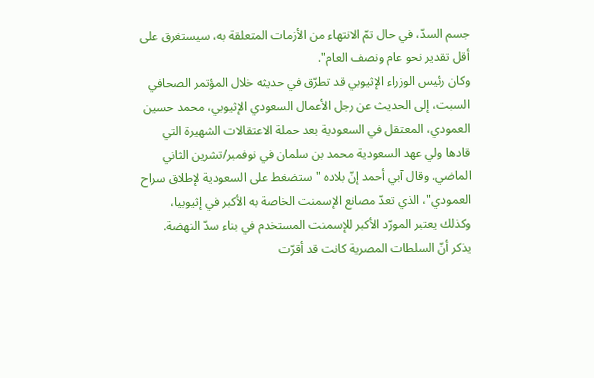جسم السدّ، في حال تمّ الانتهاء من الأزمات المتعلقة به، سيستغرق على أقل تقدير نحو عام ونصف العام".
وكان رئيس الوزراء الإثيوبي قد تطرّق في حديثه خلال المؤتمر الصحافي السبت، إلى الحديث عن رجل الأعمال السعودي الإثيوبي، محمد حسين العمودي، المعتقل في السعودية بعد حملة الاعتقالات الشهيرة التي قادها ولي عهد السعودية محمد بن سلمان في نوفمبر/تشرين الثاني الماضي. وقال آبي أحمد إنّ بلاده "ستضغط على السعودية لإطلاق سراح العمودي"، الذي تعدّ مصانع الإسمنت الخاصة به الأكبر في إثيوبيا، وكذلك يعتبر المورّد الأكبر للإسمنت المستخدم في بناء سدّ النهضة.
يذكر أنّ السلطات المصرية كانت قد أقرّت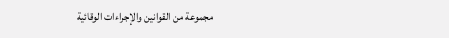مجموعة من القوانين والإجراءات الوقائية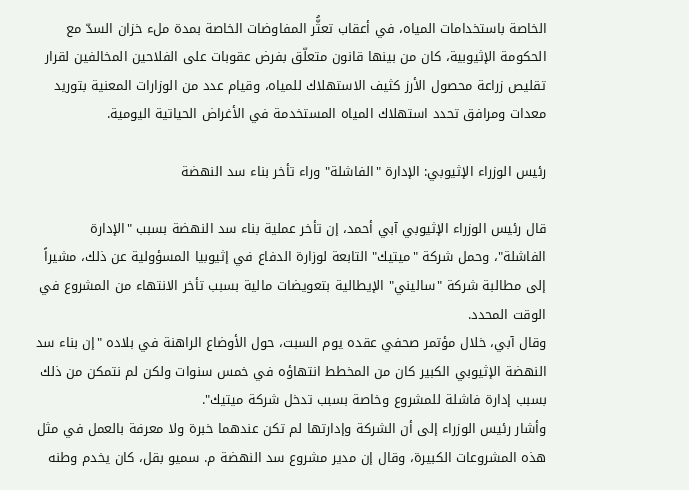الخاصة باستخدامات المياه، في أعقاب تعثُّر المفاوضات الخاصة بمدة ملء خزان السدّ مع الحكومة الإثيوبية، كان من بينها قانون متعلّق بفرض عقوبات على الفلاحين المخالفين لقرار تقليص زراعة محصول الأرز كثيف الاستهلاك للمياه، وقيام عدد من الوزارات المعنية بتوريد معدات ومرافق تحدد استهلاك المياه المستخدمة في الأغراض الحياتية اليومية.

رئيس الوزراء الإثيوبي: الإدارة "الفاشلة" وراء تأخر بناء سد النهضة

قال رئيس الوزراء الإثيوبي آبي أحمد، إن تأخر عملية بناء سد النهضة بسبب "الإدارة الفاشلة"، وحمل شركة "ميتيك" التابعة لوزارة الدفاع في إثيوبيا المسؤولية عن ذلك، مشيراً إلى مطالبة شركة "ساليني" الإيطالية بتعويضات مالية بسبب تأخر الانتهاء من المشروع في الوقت المحدد.
وقال آبي، خلال مؤتمر صحفي عقده يوم السبت، حول الأوضاع الراهنة في بلاده "إن بناء سد النهضة الإثيوبي الكبير كان من المخطط انتهاؤه في خمس سنوات ولكن لم نتمكن من ذلك بسبب إدارة فاشلة للمشروع وخاصة بسبب تدخل شركة ميتيك".
وأشار رئيس الوزراء إلى أن الشركة وإدارتها لم تكن عندهما خبرة ولا معرفة بالعمل في مثل هذه المشروعات الكبيرة، وقال إن مدير مشروع سد النهضة م. سميو بقل، كان يخدم وطنه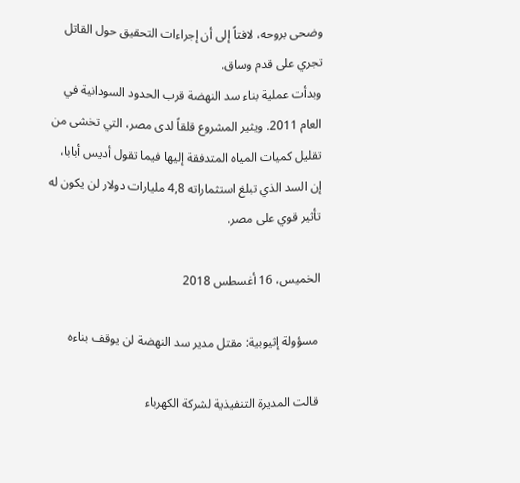وضحى بروحه، لافتاً إلى أن إجراءات التحقيق حول القاتل تجري على قدم وساق.
وبدأت عملية بناء سد النهضة قرب الحدود السودانية في العام 2011. ويثير المشروع قلقاً لدى مصر، التي تخشى من تقليل كميات المياه المتدفقة إليها فيما تقول أديس أبابا، إن السد الذي تبلغ استثماراته 4,8 مليارات دولار لن يكون له تأثير قوي على مصر.

الخميس، 16 أغسطس 2018

مسؤولة إثيوبية: مقتل مدير سد النهضة لن يوقف بناءه

قالت المديرة التنفيذية لشركة الكهرباء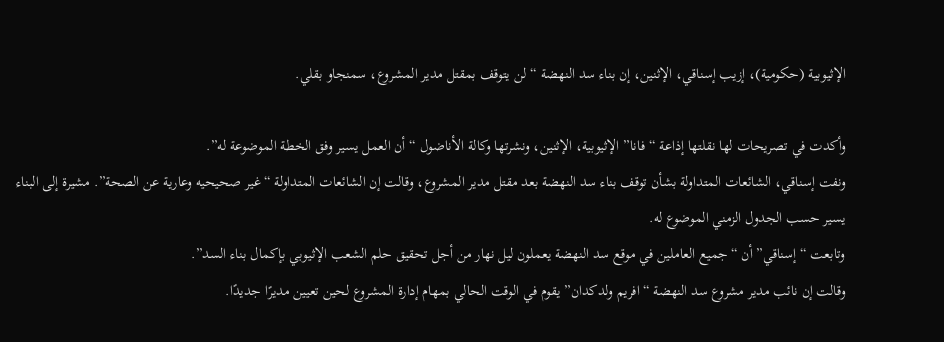الإثيوبية (حكومية)، إزيب إسناقي، الإثنين، إن بناء سد النهضة “لن يتوقف بمقتل مدير المشروع، سمنجاو بقلي.

وأكدت في تصريحات لها نقلتها إذاعة “فانا” الإثيوبية، الإثنين، ونشرتها وكالة الأناضول “أن العمل يسير وفق الخطة الموضوعة له”.
ونفت إسناقي، الشائعات المتداولة بشأن توقف بناء سد النهضة بعد مقتل مدير المشروع، وقالت إن الشائعات المتداولة “غير صحيحيه وعارية عن الصحة”. مشيرة إلى البناء يسير حسب الجدول الزمني الموضوع له.
وتابعت “إسناقي” أن “جميع العاملين في موقع سد النهضة يعملون ليل نهار من أجل تحقيق حلم الشعب الإثيوبي بإكمال بناء السد”.
وقالت إن نائب مدير مشروع سد النهضة “افريم ولدكدان” يقوم في الوقت الحالي بمهام إدارة المشروع لحين تعيين مديرًا جديدًا.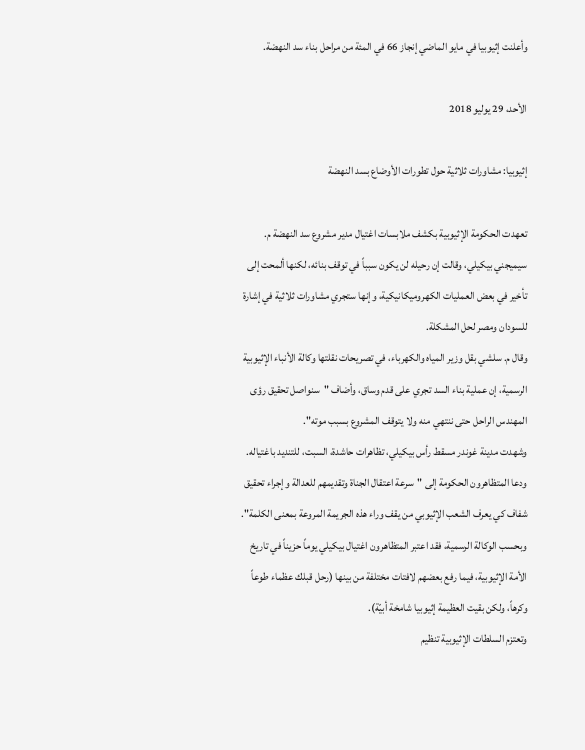وأعلنت إثيوبيا في مايو الماضي إنجاز 66 في المئة من مراحل بناء سد النهضة.

الأحد، 29 يوليو 2018

إثيوبيا: مشاورات ثلاثية حول تطورات الأوضاع بسد النهضة

تعهدت الحكومة الإثيوبية بكشف ملابسات اغتيال مدير مشروع سد النهضة م. سيميجني بيكيلي، وقالت إن رحيله لن يكون سبباً في توقف بنائه، لكنها ألمحت إلى تأخير في بعض العمليات الكهروميكانيكية، وإنها ستجري مشاورات ثلاثية في إشارة للسودان ومصر لحل المشكلة.
وقال م. سلشي بقل وزير المياه والكهرباء، في تصريحات نقلتها وكالة الأنباء الإثيوبية الرسمية، إن عملية بناء السد تجري على قدم وساق، وأضاف "سنواصل تحقيق رؤى المهندس الراحل حتى ننتهي منه ولا يتوقف المشروع بسبب موته".
وشهدت مدينة غوندر مسقط رأس بيكيلي، تظاهرات حاشدة، السبت، للتنديد باغتياله. ودعا المتظاهرون الحكومة إلى "سرعة اعتقال الجناة وتقديمهم للعدالة وإجراء تحقيق شفاف كي يعرف الشعب الإثيوبي من يقف وراء هذه الجريمة المروعة بمعنى الكلمة".
وبحسب الوكالة الرسمية، فقد اعتبر المتظاهرون اغتيال بيكيلي يوماً حزيناً في تاريخ الأمة الإثيوبية، فيما رفع بعضهم لافتات مختلفة من بينها (رحل قبلك عظماء طوعاً وكرهاً، ولكن بقيت العظيمة إثيوبيا شامخة أبيّة).
وتعتزم السلطات الإثيوبية تنظيم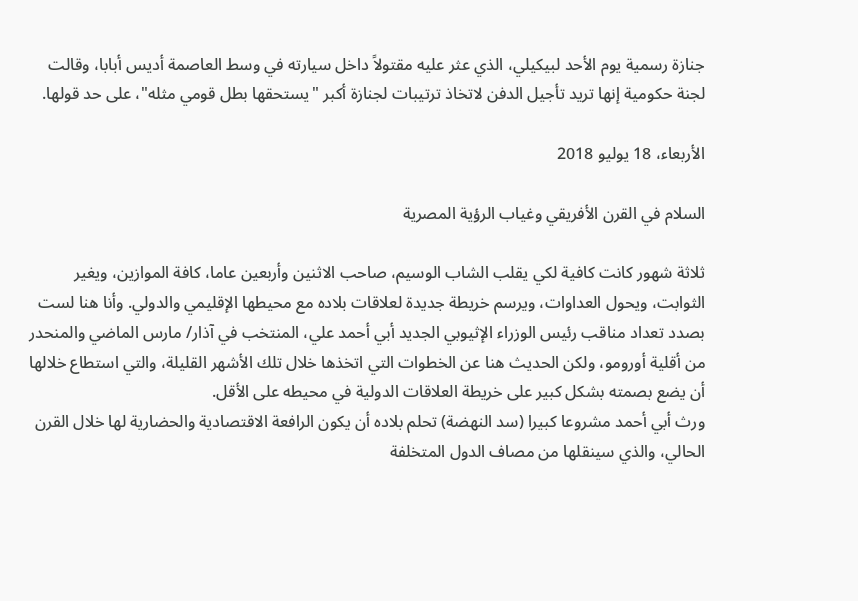جنازة رسمية يوم الأحد لبيكيلي، الذي عثر عليه مقتولاً داخل سيارته في وسط العاصمة أديس أبابا، وقالت لجنة حكومية إنها تريد تأجيل الدفن لاتخاذ ترتيبات لجنازة أكبر "يستحقها بطل قومي مثله"، على حد قولها.

الأربعاء، 18 يوليو 2018

السلام في القرن الأفريقي وغياب الرؤية المصرية

ثلاثة شهور كانت كافية لكي يقلب الشاب الوسيم، صاحب الاثنين وأربعين عاما، كافة الموازين، ويغير الثوابت، ويحول العداوات، ويرسم خريطة جديدة لعلاقات بلاده مع محيطها الإقليمي والدولي. وأنا هنا لست بصدد تعداد مناقب رئيس الوزراء الإثيوبي الجديد أبي أحمد علي، المنتخب في آذار/ مارس الماضي والمنحدر من أقلية أورومو، ولكن الحديث هنا عن الخطوات التي اتخذها خلال تلك الأشهر القليلة، والتي استطاع خلالها أن يضع بصمته بشكل كبير على خريطة العلاقات الدولية في محيطه على الأقل.
ورث أبي أحمد مشروعا كبيرا (سد النهضة) تحلم بلاده أن يكون الرافعة الاقتصادية والحضارية لها خلال القرن الحالي، والذي سينقلها من مصاف الدول المتخلفة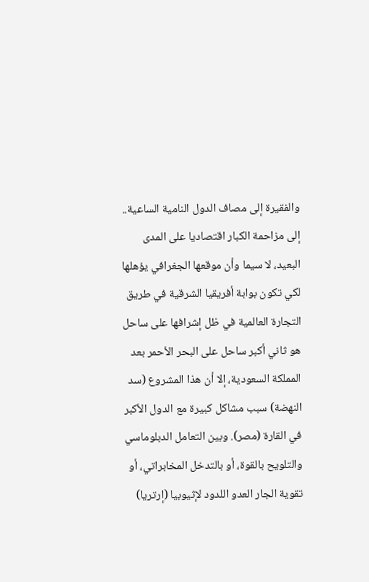والفقيرة إلى مصاف الدول النامية الساعية.. إلى مزاحمة الكبار اقتصاديا على المدى البعيد، لا سيما وأن موقعها الجغرافي يؤهلها لكي تكون بوابة أفريقيا الشرقية في طريق التجارة العالمية في ظل إشرافها على ساحل هو ثاني أكبر ساحل على البحر الأحمر بعد المملكة السعودية، إلا أن هذا المشروع (سد النهضة) سبب مشاكل كبيرة مع الدول الأكبر في القارة (مصر). وبين التعامل الدبلوماسي والتلويح بالقوة، أو بالتدخل المخابراتي، أو تقوية الجار العدو اللدود لإثيوبيا (إرتريا)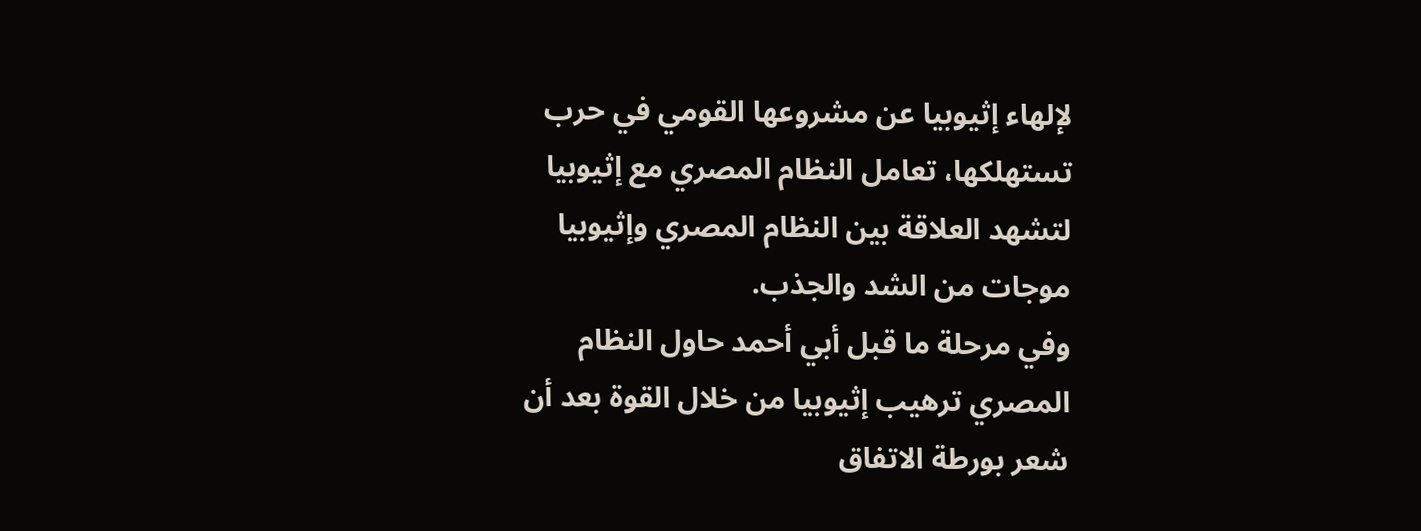لإلهاء إثيوبيا عن مشروعها القومي في حرب تستهلكها، تعامل النظام المصري مع إثيوبيا لتشهد العلاقة بين النظام المصري وإثيوبيا موجات من الشد والجذب.
وفي مرحلة ما قبل أبي أحمد حاول النظام المصري ترهيب إثيوبيا من خلال القوة بعد أن شعر بورطة الاتفاق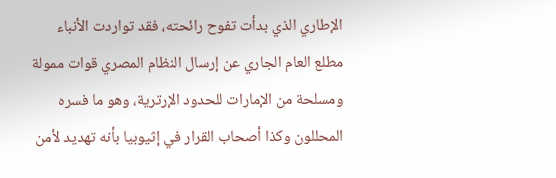الإطاري الذي بدأت تفوح رائحته، فقد تواردت الأنباء مطلع العام الجاري عن إرسال النظام المصري قوات ممولة ومسلحة من الإمارات للحدود الإرترية، وهو ما فسره المحللون وكذا أصحاب القرار في إثيوبيا بأنه تهديد لأمن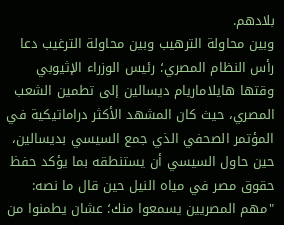بلادهم.
وبين محاولة الترهيب وبين محاولة الترغيب دعا رأس النظام المصري؛ رئيس الوزراء الإثيوبي وقتها هايلاماريام ديسالين إلى تطمين الشعب المصري، حيث كان المشهد الأكثر دراماتيكية في المؤتمر الصحفي الذي جمع السيسي بديسالين، حين حاول السيسي أن يستنطقه بما يؤكد حفظ حقوق مصر في مياه النيل حين قال ما نصه: "مهم المصريين يسمعوا منك؛ عشان يطمنوا من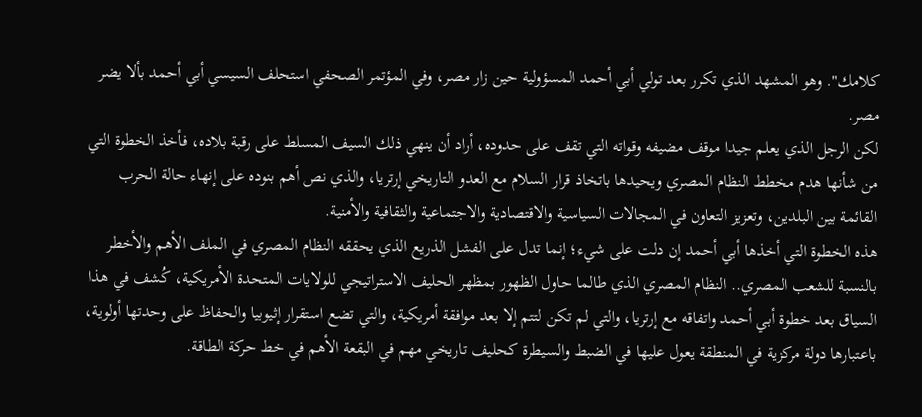كلامك". وهو المشهد الذي تكرر بعد تولي أبي أحمد المسؤولية حين زار مصر، وفي المؤتمر الصحفي استحلف السيسي أبي أحمد بألا يضر مصر.
لكن الرجل الذي يعلم جيدا موقف مضيفه وقواته التي تقف على حدوده، أراد أن ينهي ذلك السيف المسلط على رقبة بلاده، فأخذ الخطوة التي من شأنها هدم مخطط النظام المصري ويحيدها باتخاذ قرار السلام مع العدو التاريخي إرتريا، والذي نص أهم بنوده على إنهاء حالة الحرب القائمة بين البلدين، وتعزيز التعاون في المجالات السياسية والاقتصادية والاجتماعية والثقافية والأمنية.
هذه الخطوة التي أخذها أبي أحمد إن دلت على شيء؛ إنما تدل على الفشل الذريع الذي يحققه النظام المصري في الملف الأهم والأخطر بالنسبة للشعب المصري.. النظام المصري الذي طالما حاول الظهور بمظهر الحليف الاستراتيجي للولايات المتحدة الأمريكية، كُشف في هذا السياق بعد خطوة أبي أحمد واتفاقه مع إرتريا، والتي لم تكن لتتم إلا بعد موافقة أمريكية، والتي تضع استقرار إثيوبيا والحفاظ على وحدتها أولوية، باعتبارها دولة مركزية في المنطقة يعول عليها في الضبط والسيطرة كحليف تاريخي مهم في البقعة الأهم في خط حركة الطاقة.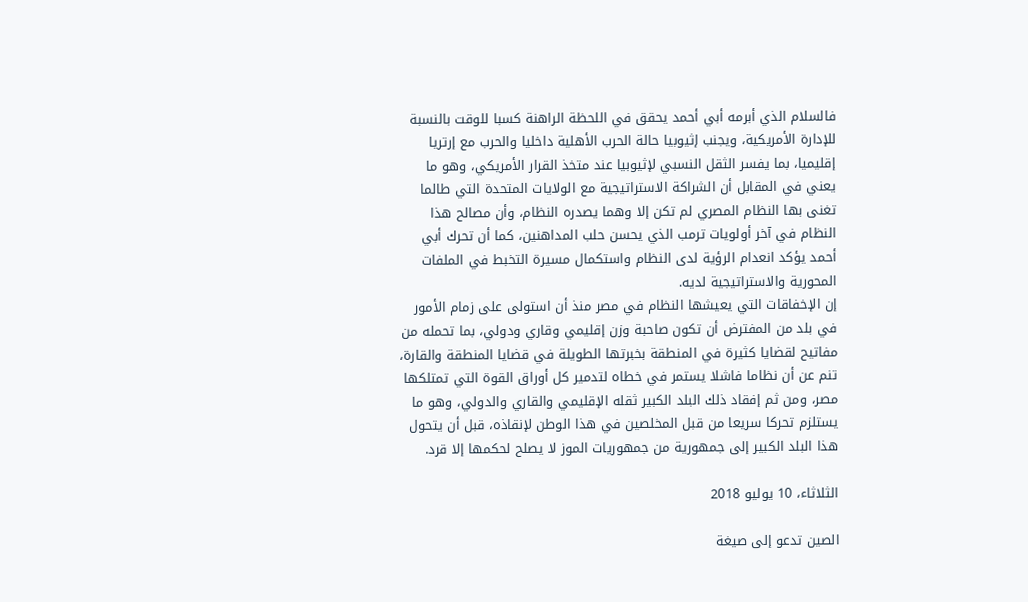فالسلام الذي أبرمه أبي أحمد يحقق في اللحظة الراهنة كسبا للوقت بالنسبة للإدارة الأمريكية، ويجنب إثيوبيا حالة الحرب الأهلية داخليا والحرب مع إرتريا إقليميا، بما يفسر الثقل النسبي لإثيوبيا عند متخذ القرار الأمريكي، وهو ما يعني في المقابل أن الشراكة الاستراتيجية مع الولايات المتحدة التي طالما تغنى بها النظام المصري لم تكن إلا وهما يصدره النظام، وأن مصالح هذا النظام في آخر أولويات ترمب الذي يحسن حلب المداهنين، كما أن تحرك أبي أحمد يؤكد انعدام الرؤية لدى النظام واستكمال مسيرة التخبط في الملفات المحورية والاستراتيجية لديه.
إن الإخفاقات التي يعيشها النظام في مصر منذ أن استولى على زمام الأمور في بلد من المفترض أن تكون صاحبة وزن إقليمي وقاري ودولي، بما تحمله من مفاتيح لقضايا كثيرة في المنطقة بخبرتها الطويلة في قضايا المنطقة والقارة، تنم عن أن نظاما فاشلا يستمر في خطاه لتدمير كل أوراق القوة التي تمتلكها مصر، ومن ثم إفقاد ذلك البلد الكبير ثقله الإقليمي والقاري والدولي، وهو ما يستلزم تحركا سريعا من قبل المخلصين في هذا الوطن لإنقاذه، قبل أن يتحول هذا البلد الكبير إلى جمهورية من جمهوريات الموز لا يصلح لحكمها إلا قرد.

الثلاثاء، 10 يوليو 2018

الصين تدعو إلى صيغة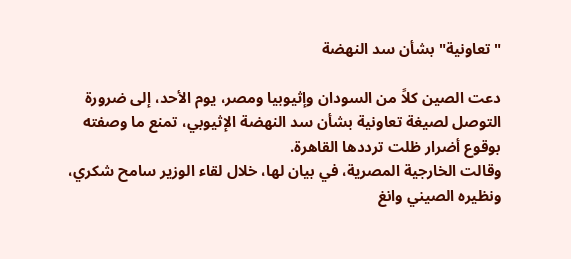"تعاونية" بشأن سد النهضة

دعت الصين كلاً من السودان وإثيوبيا ومصر، يوم الأحد، إلى ضرورة التوصل لصيغة تعاونية بشأن سد النهضة الإثيوبي، تمنع ما وصفته بوقوع أضرار ظلت ترددها القاهرة.
وقالت الخارجية المصرية، في بيان لها، خلال لقاء الوزير سامح شكري، ونظيره الصيني وانغ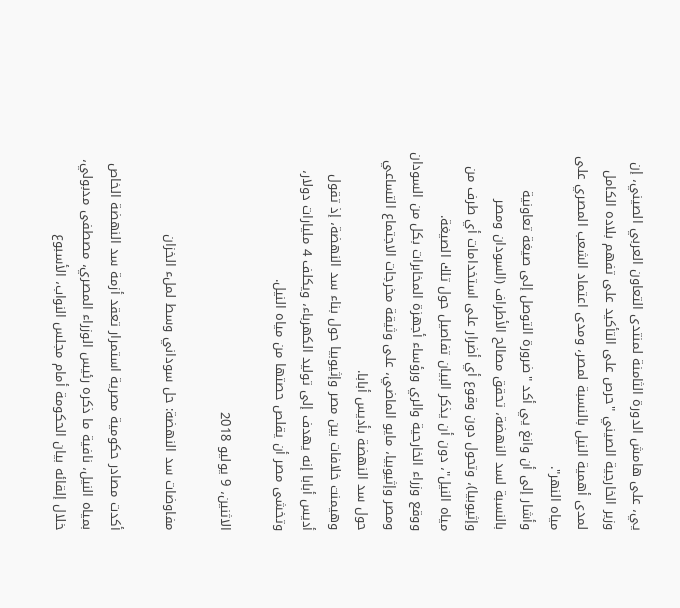يي، على هامش الدورة الثامنة لمنتدى التعاون العربي الصيني، إن وزير الخارجية الصيني "حرص على التأكيد على تفهم بلاده الكامل لمدى أهمية النيل بالنسبة لمصر، ومدى اعتماد الشعب المصري على مياه النهر".
وأشار إلى أن وانغ يي أكد "ضرورة التوصل إلى صيغة تعاونية بالنسبة لسد النهضة، تحقق مصالح الأطراف (السودان ومصر وإثيوبيا)، وتحول دون وقوع أي أضرار على استخدامات أي طرف من مياه النيل"، دون أن يذكر البيان تفاصيل حول تلك الصيغة.
ووقع وزراء الخارحية والري ورؤساء أجهزة المخابرات بكل من السودان ومصر وإثيوبيا، مايو الماضي، على وثيقة مخرجات الاجتماع التساعي حول سد النهضة بأديس أبابا.
وهيمنت خلافات بين مصر وإثيوبيا حول بناء سد النهضة، إذ تقول أديس أبابا إنه يهدف إلى توليد الكهرباء، ويكلف 4 مليارات دولار، وتخشى مصر أن يقلص حصتها من مياه النيل.

الاثنين، 9 يوليو 2018

مفاوضات سد النهضة: حل سوداني وسط لملء الخزان

أكدت مصادر حكومية مصرية استمرار تعقد أزمة سد النهضة الخاص بمياه النيل، نافية ما ذكره رئيس الوزراء المصري، مصطفى مدبولي، خلال إلقائه بيان الحكومة أمام مجلس النواب، الأسبوع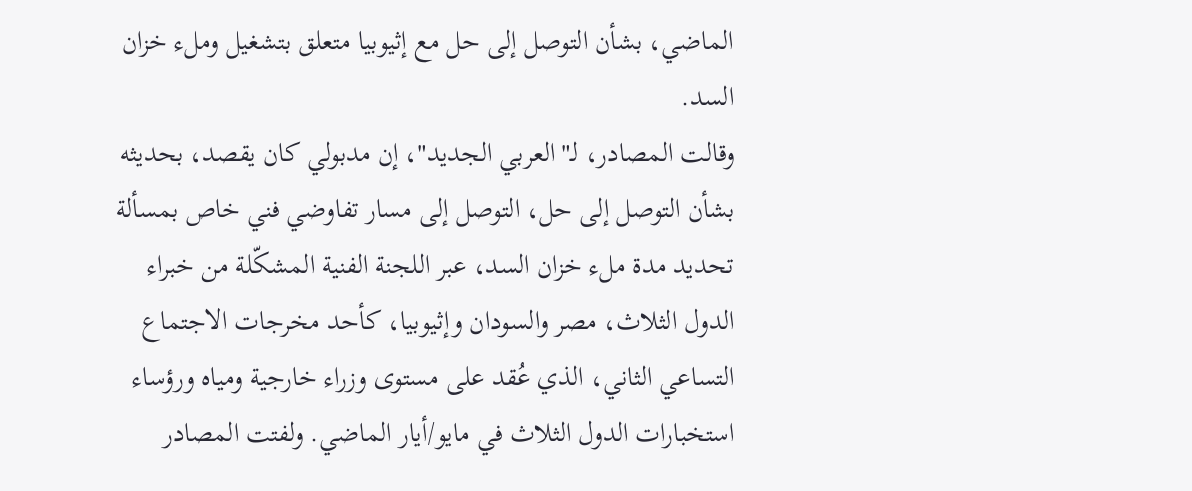الماضي، بشأن التوصل إلى حل مع إثيوبيا متعلق بتشغيل وملء خزان السد.
وقالت المصادر، لـ"العربي الجديد"، إن مدبولي كان يقصد، بحديثه بشأن التوصل إلى حل، التوصل إلى مسار تفاوضي فني خاص بمسألة تحديد مدة ملء خزان السد، عبر اللجنة الفنية المشكّلة من خبراء الدول الثلاث، مصر والسودان وإثيوبيا، كأحد مخرجات الاجتماع التساعي الثاني، الذي عُقد على مستوى وزراء خارجية ومياه ورؤساء استخبارات الدول الثلاث في مايو/أيار الماضي. ولفتت المصادر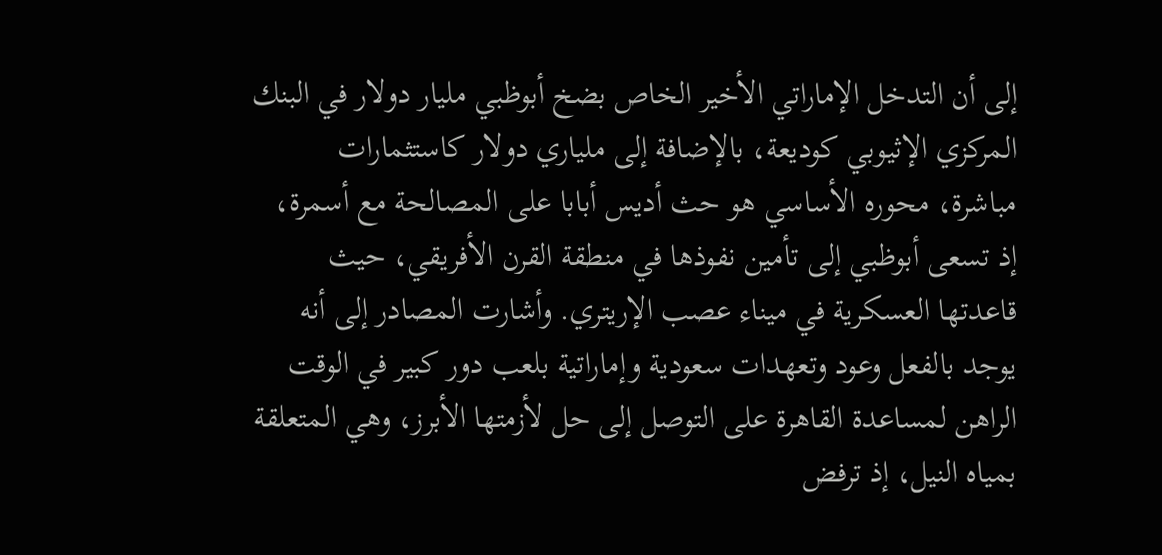إلى أن التدخل الإماراتي الأخير الخاص بضخ أبوظبي مليار دولار في البنك المركزي الإثيوبي كوديعة، بالإضافة إلى ملياري دولار كاستثمارات مباشرة، محوره الأساسي هو حث أديس أبابا على المصالحة مع أسمرة، إذ تسعى أبوظبي إلى تأمين نفوذها في منطقة القرن الأفريقي، حيث قاعدتها العسكرية في ميناء عصب الإريتري. وأشارت المصادر إلى أنه يوجد بالفعل وعود وتعهدات سعودية وإماراتية بلعب دور كبير في الوقت الراهن لمساعدة القاهرة على التوصل إلى حل لأزمتها الأبرز، وهي المتعلقة بمياه النيل، إذ ترفض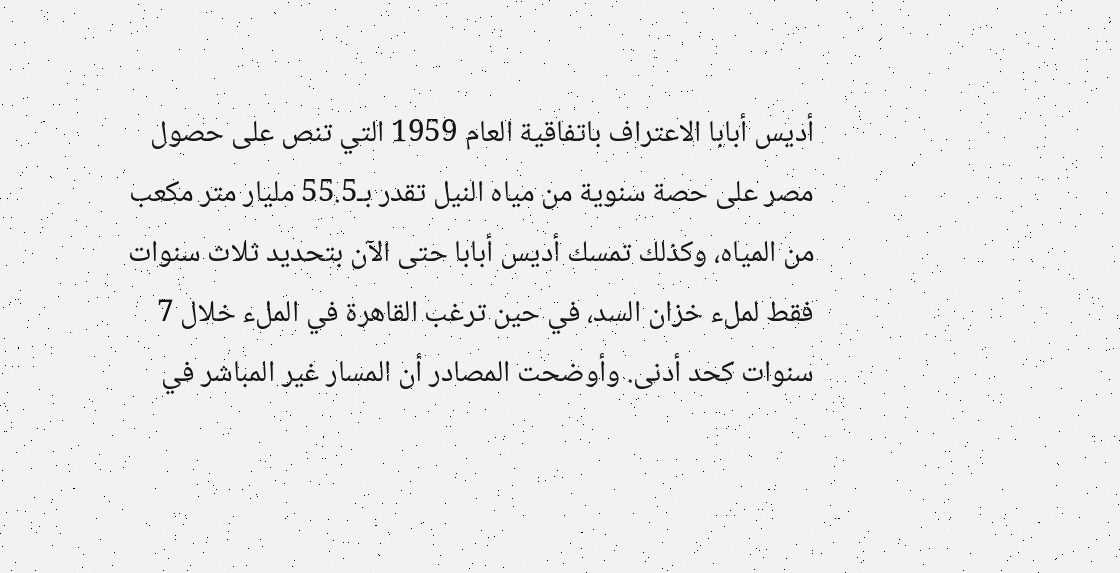أديس أبابا الاعتراف باتفاقية العام 1959 التي تنص على حصول مصر على حصة سنوية من مياه النيل تقدر بـ55.5 مليار متر مكعب من المياه، وكذلك تمسك أديس أبابا حتى الآن بتحديد ثلاث سنوات فقط لملء خزان السد، في حين ترغب القاهرة في الملء خلال 7 سنوات كحد أدنى. وأوضحت المصادر أن المسار غير المباشر في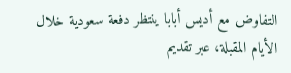التفاوض مع أديس أبابا ينتظر دفعة سعودية خلال الأيام المقبلة، عبر تقديم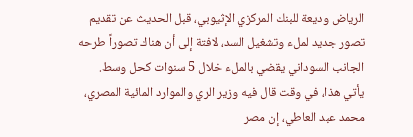الرياض وديعة للبنك المركزي الإثيوبي، قبل الحديث عن تقديم تصور جديد لملء وتشغيل السد، لافتة إلى أن هناك تصوراً طرحه الجانب السوداني يقضي بالملء خلال 5 سنوات كحل وسط.
يأتي هذا، في وقت قال فيه وزير الري والموارد المائية المصري، محمد عبد العاطي، إن مصر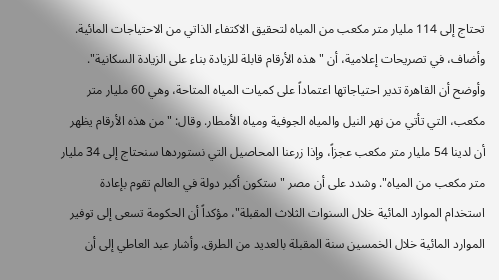تحتاج إلى 114 مليار متر مكعب من المياه لتحقيق الاكتفاء الذاتي من الاحتياجات المائية. وأضاف، في تصريحات إعلامية، أن "هذه الأرقام قابلة للزيادة بناء على الزيادة السكانية". وأوضح أن القاهرة تدير احتياجاتها اعتماداً على كميات المياه المتاحة، وهي 60 مليار متر مكعب، التي تأتي من نهر النيل والمياه الجوفية ومياه الأمطار. وقال: "من هذه الأرقام يظهر أن لدينا 54 مليار متر مكعب عجزاً، وإذا زرعنا المحاصيل التي نستوردها سنحتاج إلى 34 مليار متر مكعب من المياه". وشدد على أن مصر "ستكون أكبر دولة في العالم تقوم بإعادة استخدام الموارد المائية خلال السنوات الثلاث المقبلة"، مؤكداً أن الحكومة تسعى إلى توفير الموارد المائية خلال الخمسين سنة المقبلة بالعديد من الطرق. وأشار عبد العاطي إلى أن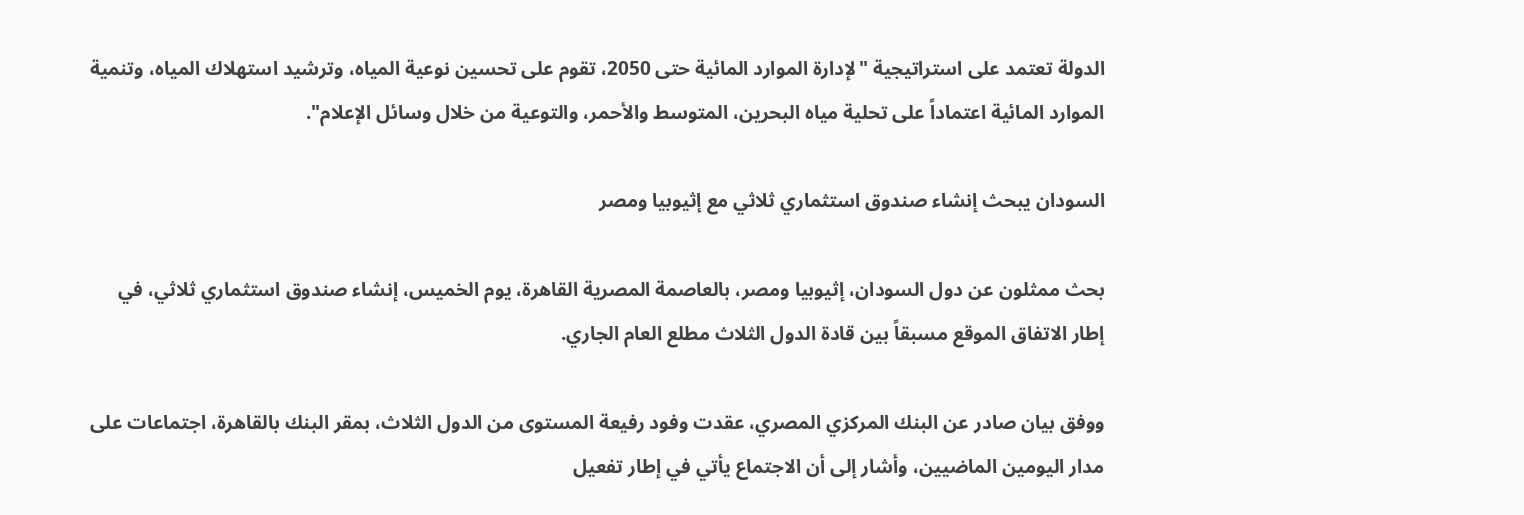الدولة تعتمد على استراتيجية "لإدارة الموارد المائية حتى 2050، تقوم على تحسين نوعية المياه، وترشيد استهلاك المياه، وتنمية الموارد المائية اعتماداً على تحلية مياه البحرين، المتوسط والأحمر، والتوعية من خلال وسائل الإعلام".

السودان يبحث إنشاء صندوق استثماري ثلاثي مع إثيوبيا ومصر

بحث ممثلون عن دول السودان، إثيوبيا ومصر، بالعاصمة المصرية القاهرة، يوم الخميس، إنشاء صندوق استثماري ثلاثي، في إطار الاتفاق الموقع مسبقاً بين قادة الدول الثلاث مطلع العام الجاري.

ووفق بيان صادر عن البنك المركزي المصري، عقدت وفود رفيعة المستوى من الدول الثلاث، بمقر البنك بالقاهرة، اجتماعات على مدار اليومين الماضيين، وأشار إلى أن الاجتماع يأتي في إطار تفعيل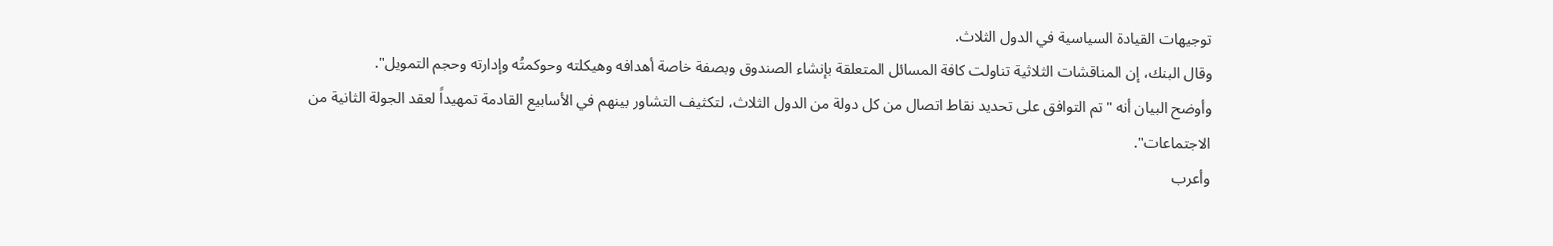توجيهات القيادة السياسية في الدول الثلاث.
وقال البنك، إن المناقشات الثلاثية تناولت كافة المسائل المتعلقة بإنشاء الصندوق وبصفة خاصة أهدافه وهيكلته وحوكمتُه وإدارته وحجم التمويل".
وأوضح البيان أنه "تم التوافق على تحديد نقاط اتصال من كل دولة من الدول الثلاث، لتكثيف التشاور بينهم في الأسابيع القادمة تمهيداً لعقد الجولة الثانية من الاجتماعات".
وأعرب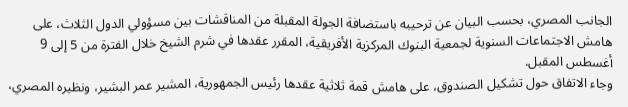الجانب المصري، بحسب البيان عن ترحيبه باستضافة الجولة المقبلة من المناقشات بين مسؤولي الدول الثلاث، على هامش الاجتماعات السنوية لجمعية البنوك المركزية الأفريقية، المقرر عقدها في شرم الشيخ خلال الفترة من 5 إلى 9 أغسطس المقبل.
وجاء الاتفاق حول تشكيل الصندوق، على هامش قمة ثلاثية عقدها رئيس الجمهورية، المشير عمر البشير، ونظيره المصري،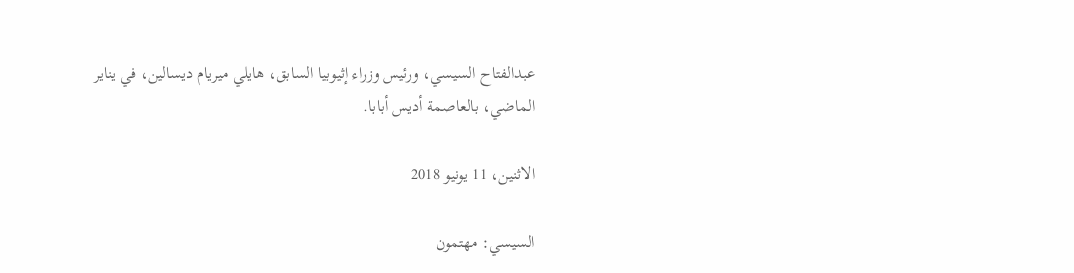عبدالفتاح السيسي، ورئيس وزراء إثيوبيا السابق، هايلي ميريام ديسالين، في يناير الماضي، بالعاصمة أديس أبابا.

الاثنين، 11 يونيو 2018

السيسي: مهتمون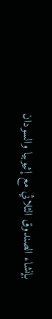بإنشاء الصندوق الثلاثي مع إثيوبيا والسودان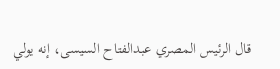قال الرئيس المصري عبدالفتاح السيسى، إنه يولي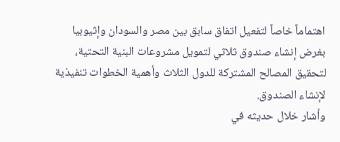اهتماماً خاصاً لتفعيل اتفاق سابق بين مصر والسودان وإثيوبيا بغرض إنشاء صندوق ثلاثي لتمويل مشروعات البنية التحتية، لتحقيق المصالح المشتركة للدول الثلاث وأهمية الخطوات تنفيذية لإنشاء الصندوق.
وأشار خلال حديثه في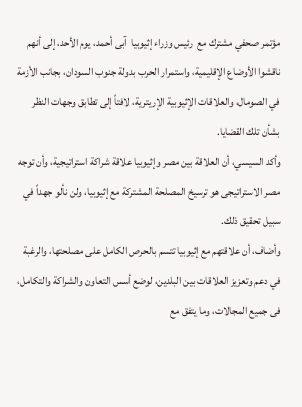مؤتمر صحفي مشترك مع  رئيس وزراء إثيوبيا  آبى أحمد، يوم الأحد، إلى أنهم ناقشوا الأوضاع الإقليمية، واستمرار الحرب بدولة جنوب السودان، بجانب الأزمة في الصومال، والعلاقات الإثيوبية الإريترية، لافتاً إلى تطابق وجهات النظر بشأن تلك القضايا.
وأكد السيسي، أن العلاقة بين مصر وإثيوبيا علاقة شراكة استراتيجية، وأن توجه مصر الاستراتيجى هو ترسيخ المصلحة المشتركة مع إثيوبيا، ولن نألو جهداً في سبيل تحقيق ذلك.
وأضاف، أن علاقتهم مع إثيوبيا تتسم بالحرص الكامل على مصلحتها، والرغبة في دعم وتعزيز العلاقات بين البلدين، لوضع أسس التعاون والشراكة والتكامل، فى جميع المجالات، وما يتفق مع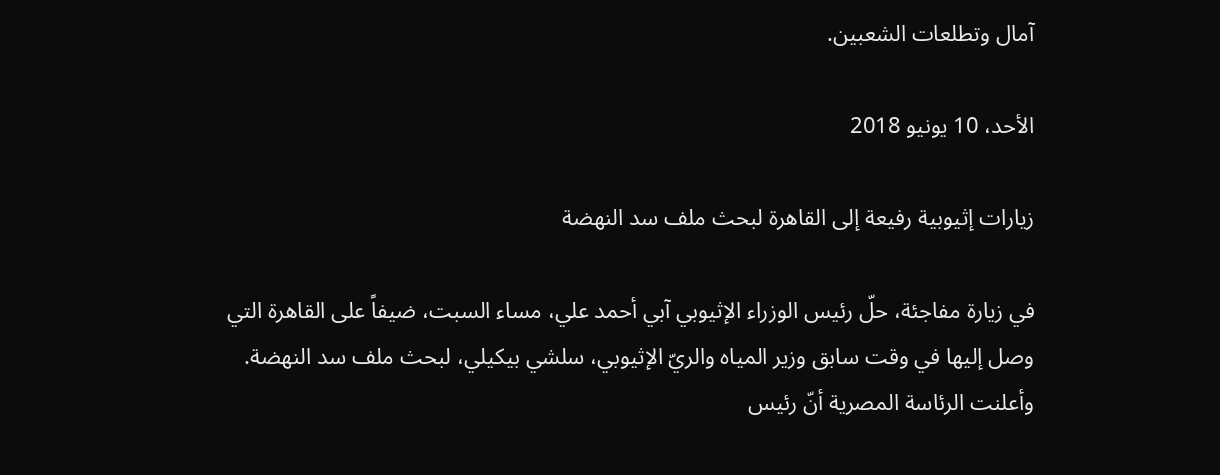آمال وتطلعات الشعبين.

الأحد، 10 يونيو 2018

زيارات إثيوبية رفيعة إلى القاهرة لبحث ملف سد النهضة

في زيارة مفاجئة، حلّ رئيس الوزراء الإثيوبي آبي أحمد علي، مساء السبت، ضيفاً على القاهرة التي وصل إليها في وقت سابق وزير المياه والريّ الإثيوبي، سلشي بيكيلي، لبحث ملف سد النهضة.
وأعلنت الرئاسة المصرية أنّ رئيس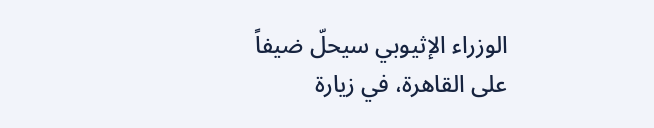الوزراء الإثيوبي سيحلّ ضيفاً على القاهرة، في زيارة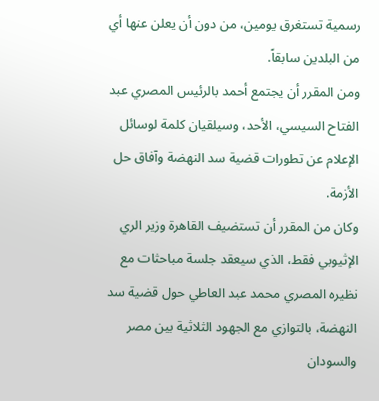رسمية تستغرق يومين، من دون أن يعلن عنها أي من البلدين سابقاً.
ومن المقرر أن يجتمع أحمد بالرئيس المصري عبد الفتاح السيسي، الأحد، وسيلقيان كلمة لوسائل الإعلام عن تطورات قضية سد النهضة وآفاق حل الأزمة.
وكان من المقرر أن تستضيف القاهرة وزير الري الإثيوبي فقط، الذي سيعقد جلسة مباحثات مع نظيره المصري محمد عبد العاطي حول قضية سد النهضة، بالتوازي مع الجهود الثلاثية بين مصر والسودان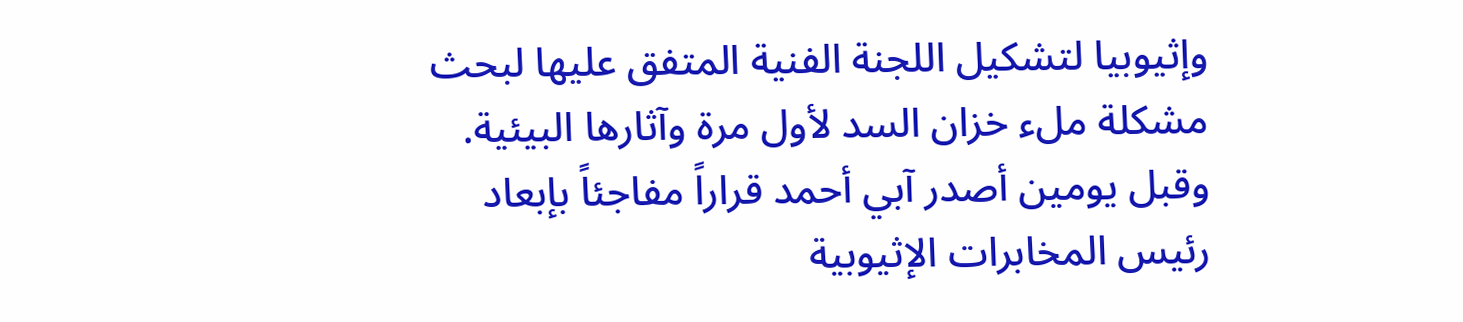وإثيوبيا لتشكيل اللجنة الفنية المتفق عليها لبحث مشكلة ملء خزان السد لأول مرة وآثارها البيئية.
وقبل يومين أصدر آبي أحمد قراراً مفاجئاً بإبعاد رئيس المخابرات الإثيوبية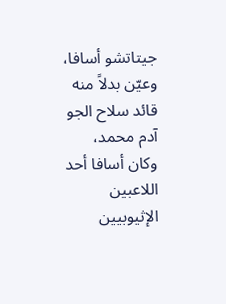جيتاتشو أسافا، وعيّن بدلاً منه قائد سلاح الجو آدم محمد، وكان أسافا أحد اللاعبين الإثيوبيين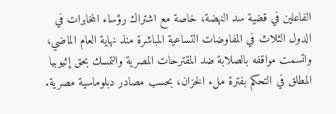الفاعلين في قضية سد النهضة، خاصة مع اشتراك رؤساء المخابرات في الدول الثلاث في المفاوضات التساعية المباشرة منذ نهاية العام الماضي، واتسمت مواقفه بالصلابة ضد المقترحات المصرية والتمسك بحق إثيوبيا المطلق في التحكم بفترة ملء الخزان، بحسب مصادر دبلوماسية مصرية.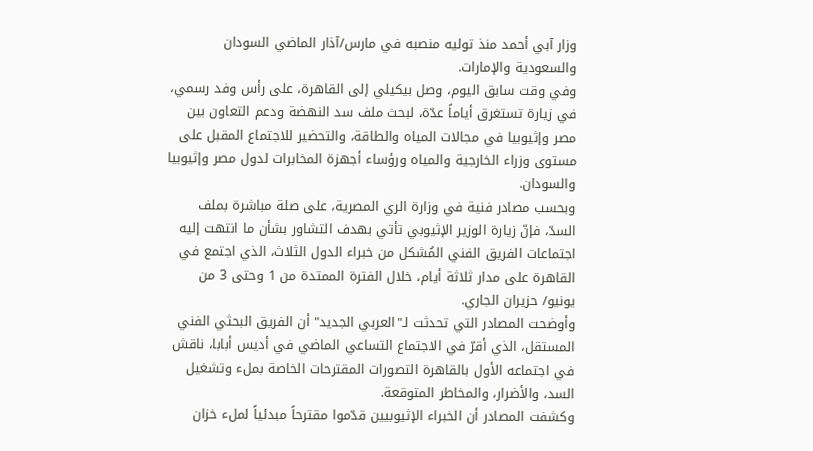وزار آبي أحمد منذ توليه منصبه في مارس/آذار الماضي السودان والسعودية والإمارات.
وفي وقت سابق اليوم، وصل بيكيلي إلى القاهرة، على رأس وفد رسمي، في زيارة تستغرق أياماً عدّة، لبحث ملف سد النهضة ودعم التعاون بين مصر وإثيوبيا في مجالات المياه والطاقة، والتحضير للاجتماع المقبل على مستوى وزراء الخارجية والمياه ورؤساء أجهزة المخابرات لدول مصر وإثيوبيا والسودان.
وبحسب مصادر فنية في وزارة الري المصرية، على صلة مباشرة بملف السدّ، فإنّ زيارة الوزير الإثيوبي تأتي بهدف التشاور بشأن ما انتهت إليه اجتماعات الفريق الفني المُشكل من خبراء الدول الثلاث، الذي اجتمع في القاهرة على مدار ثلاثة أيام، خلال الفترة الممتدة من 1 وحتى 3 من يونيو/ حزيران الجاري.
وأوضحت المصادر التي تحدثت لـ"العربي الجديد" أن الفريق البحثي الفني المستقل، الذي أقرّ في الاجتماع التساعي الماضي في أديس أبابا، ناقش في اجتماعه الأول بالقاهرة التصورات المقترحات الخاصة بملء وتشغيل السد، والأضرار، والمخاطر المتوقعة.
وكشفت المصادر أن الخبراء الإثيوبيين قدّموا مقترحاً مبدئياً لملء خزان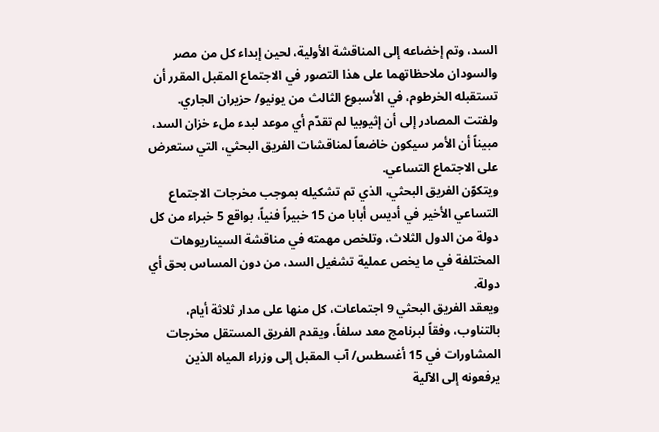السد، وتم إخضاعه إلى المناقشة الأولية، لحين إبداء كل من مصر والسودان ملاحظاتهما على هذا التصور في الاجتماع المقبل المقرر أن تستقبله الخرطوم، في الأسبوع الثالث من يونيو/ حزيران الجاري.
ولفتت المصادر إلى أن إثيوبيا لم تقدّم أي موعد لبدء ملء خزان السد، مبيناً أن الأمر سيكون خاضعاً لمناقشات الفريق البحثي، التي ستعرض على الاجتماع التساعي.
ويتكوّن الفريق البحثي، الذي تم تشكيله بموجب مخرجات الاجتماع التساعي الأخير في أديس أبابا من 15 خبيراً فنياً، بواقع 5 خبراء من كل دولة من الدول الثلاث، وتلخص مهمته في مناقشة السيناريوهات المختلفة في ما يخص عملية تشغيل السد، من دون المساس بحق أي دولة.
ويعقد الفريق البحثي 9 اجتماعات، كل منها على مدار ثلاثة أيام، بالتناوب، وفقاً لبرنامج معد سلفاً، ويقدم الفريق المستقل مخرجات المشاورات في 15 أغسطس/ آب المقبل إلى وزراء المياه الذين يرفعونه إلى الآلية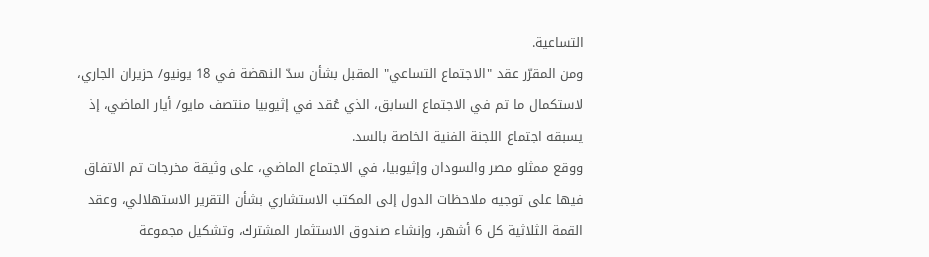التساعية.
ومن المقرّر عقد "الاجتماع التساعي" المقبل بشأن سدّ النهضة في 18 يونيو/ حزيران الجاري، لاستكمال ما تم في الاجتماع السابق، الذي عُقد في إثيوبيا منتصف مايو/ أيار الماضي، إذ يسبقه اجتماع اللجنة الفنية الخاصة بالسد.
ووقع ممثلو مصر والسودان وإثيوبيا، في الاجتماع الماضي، على وثيقة مخرجات تم الاتفاق فيها على توجيه ملاحظات الدول إلى المكتب الاستشاري بشأن التقرير الاستهلالي، وعقد القمة الثلاثية كل 6 أشهر، وإنشاء صندوق الاستثمار المشترك، وتشكيل مجموعة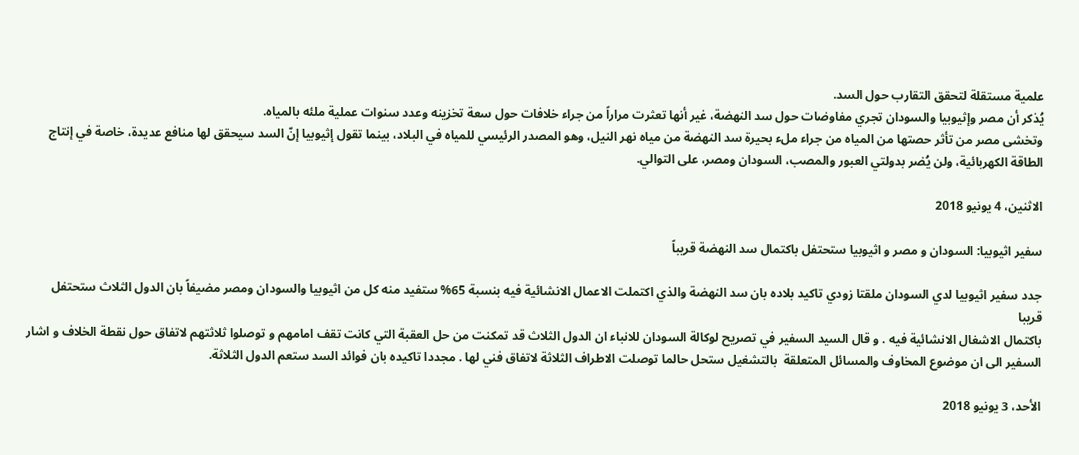علمية مستقلة لتحقق التقارب حول السد.
يُذكر أن مصر وإثيوبيا والسودان تجري مفاوضات حول سد النهضة، غير أنها تعثرت مراراً من جراء خلافات حول سعة تخزينه وعدد سنوات عملية ملئه بالمياه.
وتخشى مصر من تأثر حصتها من المياه من جراء ملء بحيرة سد النهضة من مياه نهر النيل، وهو المصدر الرئيسي للمياه في البلاد، بينما تقول إثيوبيا إنّ السد سيحقق لها منافع عديدة، خاصة في إنتاج الطاقة الكهربائية، ولن يُضر بدولتي العبور والمصب، السودان ومصر، على التوالي.

الاثنين، 4 يونيو 2018

سفير اثيوبيا: السودان و مصر و اثيوبيا ستحتفل باكتمال سد النهضة قريباً

جدد سفير اثيوبيا لدي السودان ملقتا زودي تاكيد بلاده بان سد النهضة والذي اكتملت الاعمال الانشائية فيه بنسبة 65% ستفيد منه كل من اثيوبيا والسودان ومصر مضيفاً بان الدول الثلاث ستحتفل قريبا
باكتمال الاشغال الانشائية فيه . و قال السيد السفير في تصريح لوكالة السودان للانباء ان الدول الثلاث قد تمكنت من حل العقبة التي كانت تقف امامهم و توصلوا ثلاثتهم لاتفاق حول نقطة الخلاف و اشار السفير الى ان موضوع المخاوف والمسائل المتعلقة  بالتشغيل ستحل حالما توصلت الاطراف الثلاثة لاتفاق فني لها . مجددا تاكيده بان فوائد السد ستعم الدول الثلاثة.

الأحد، 3 يونيو 2018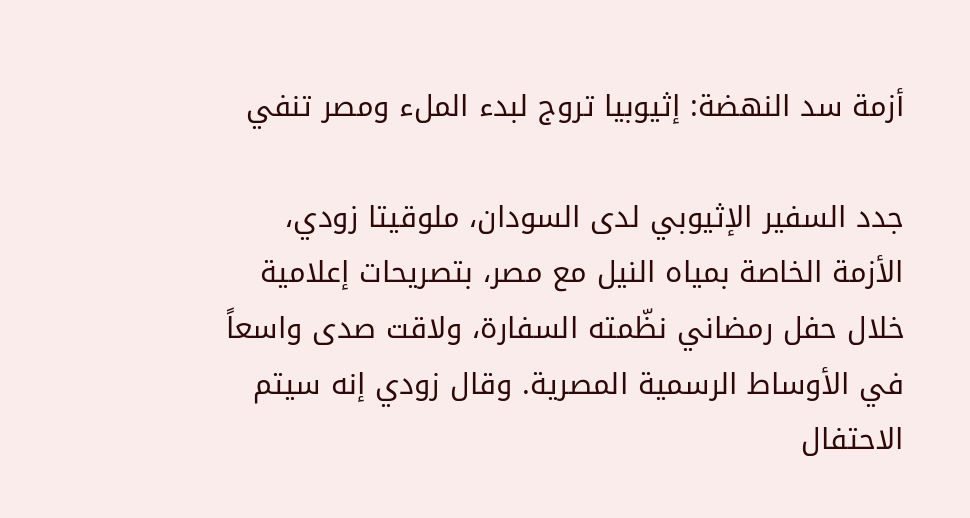أزمة سد النهضة: إثيوبيا تروج لبدء الملء ومصر تنفي

جدد السفير الإثيوبي لدى السودان، ملوقيتا زودي، الأزمة الخاصة بمياه النيل مع مصر، بتصريحات إعلامية خلال حفل رمضاني نظّمته السفارة، ولاقت صدى واسعاً في الأوساط الرسمية المصرية. وقال زودي إنه سيتم الاحتفال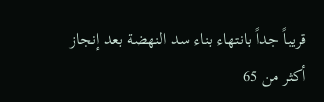قريباً جداً بانتهاء بناء سد النهضة بعد إنجاز أكثر من 65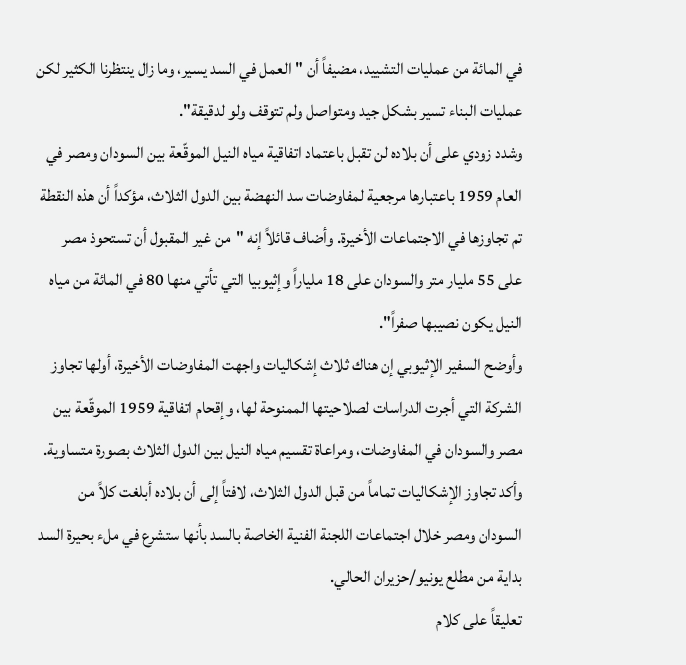في المائة من عمليات التشييد، مضيفاً أن "العمل في السد يسير، وما زال ينتظرنا الكثير لكن عمليات البناء تسير بشكل جيد ومتواصل ولم تتوقف ولو لدقيقة".
وشدد زودي على أن بلاده لن تقبل باعتماد اتفاقية مياه النيل الموقّعة بين السودان ومصر في العام 1959 باعتبارها مرجعية لمفاوضات سد النهضة بين الدول الثلاث، مؤكداً أن هذه النقطة تم تجاوزها في الاجتماعات الأخيرة. وأضاف قائلاً إنه "من غير المقبول أن تستحوذ مصر على 55 مليار متر والسودان على 18 ملياراً وإثيوبيا التي تأتي منها 80 في المائة من مياه النيل يكون نصيبها صفراً".
وأوضح السفير الإثيوبي إن هناك ثلاث إشكاليات واجهت المفاوضات الأخيرة، أولها تجاوز الشركة التي أجرت الدراسات لصلاحيتها الممنوحة لها، وإقحام اتفاقية 1959 الموقّعة بين مصر والسودان في المفاوضات، ومراعاة تقسيم مياه النيل بين الدول الثلاث بصورة متساوية. وأكد تجاوز الإشكاليات تماماً من قبل الدول الثلاث، لافتاً إلى أن بلاده أبلغت كلاً من السودان ومصر خلال اجتماعات اللجنة الفنية الخاصة بالسد بأنها ستشرع في ملء بحيرة السد بداية من مطلع يونيو/حزيران الحالي.
تعليقاً على كلام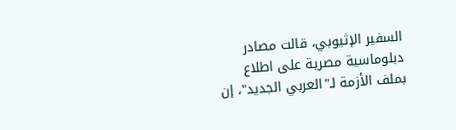السفير الإثيوبي، قالت مصادر دبلوماسية مصرية على اطلاع بملف الأزمة لـ"العربي الجديد"، إن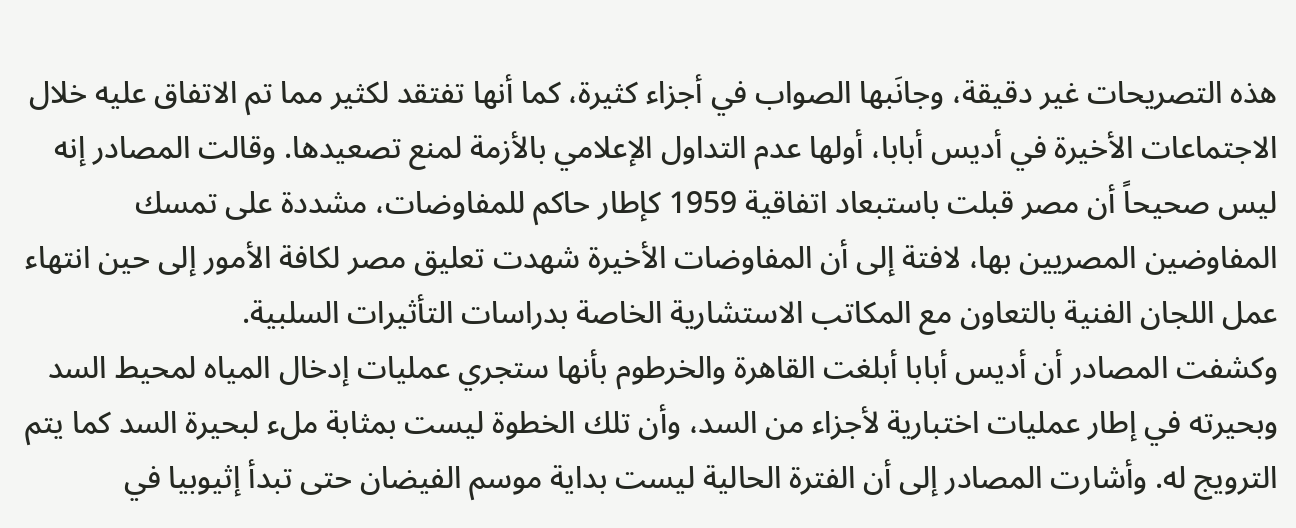هذه التصريحات غير دقيقة، وجانَبها الصواب في أجزاء كثيرة، كما أنها تفتقد لكثير مما تم الاتفاق عليه خلال الاجتماعات الأخيرة في أديس أبابا، أولها عدم التداول الإعلامي بالأزمة لمنع تصعيدها. وقالت المصادر إنه ليس صحيحاً أن مصر قبلت باستبعاد اتفاقية 1959 كإطار حاكم للمفاوضات، مشددة على تمسك المفاوضين المصريين بها، لافتة إلى أن المفاوضات الأخيرة شهدت تعليق مصر لكافة الأمور إلى حين انتهاء عمل اللجان الفنية بالتعاون مع المكاتب الاستشارية الخاصة بدراسات التأثيرات السلبية.
وكشفت المصادر أن أديس أبابا أبلغت القاهرة والخرطوم بأنها ستجري عمليات إدخال المياه لمحيط السد وبحيرته في إطار عمليات اختبارية لأجزاء من السد، وأن تلك الخطوة ليست بمثابة ملء لبحيرة السد كما يتم الترويج له. وأشارت المصادر إلى أن الفترة الحالية ليست بداية موسم الفيضان حتى تبدأ إثيوبيا في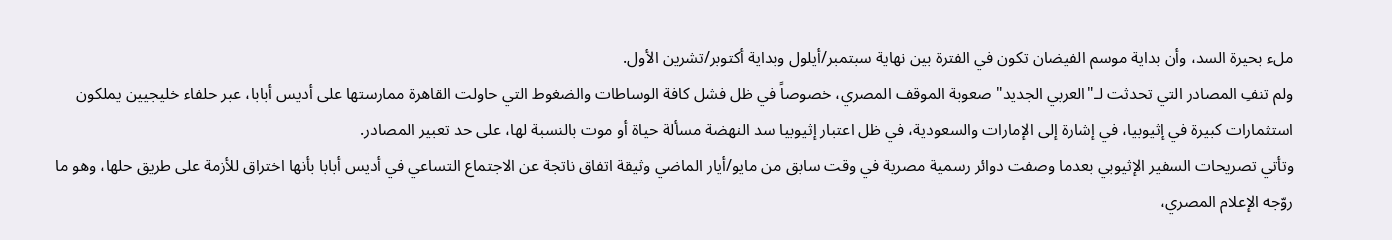ملء بحيرة السد، وأن بداية موسم الفيضان تكون في الفترة بين نهاية سبتمبر/أيلول وبداية أكتوبر/تشرين الأول.
ولم تنفِ المصادر التي تحدثت لـ"العربي الجديد" صعوبة الموقف المصري، خصوصاً في ظل فشل كافة الوساطات والضغوط التي حاولت القاهرة ممارستها على أديس أبابا، عبر حلفاء خليجيين يملكون استثمارات كبيرة في إثيوبيا، في إشارة إلى الإمارات والسعودية، في ظل اعتبار إثيوبيا سد النهضة مسألة حياة أو موت بالنسبة لها، على حد تعبير المصادر.
وتأتي تصريحات السفير الإثيوبي بعدما وصفت دوائر رسمية مصرية في وقت سابق من مايو/أيار الماضي وثيقة اتفاق ناتجة عن الاجتماع التساعي في أديس أبابا بأنها اختراق للأزمة على طريق حلها، وهو ما روّجه الإعلام المصري،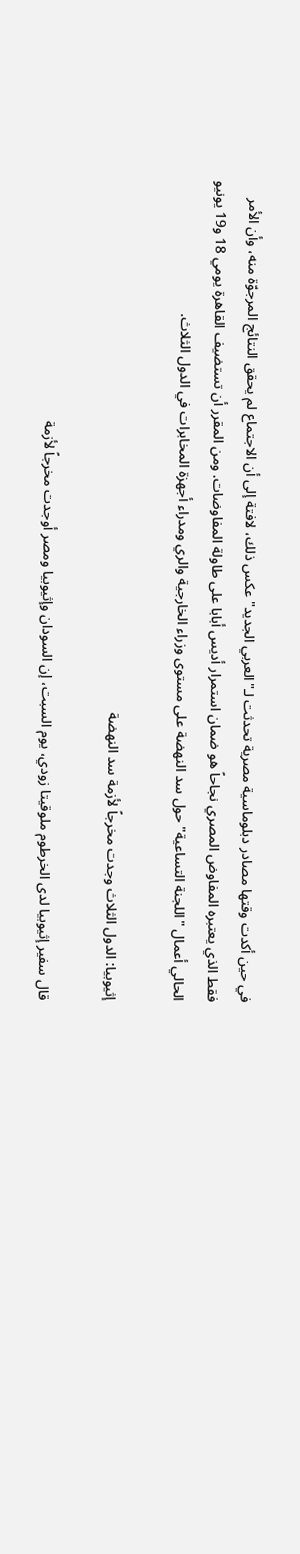في حين أكدت وقتها مصادر دبلوماسية مصرية تحدثت لـ"العربي الجديد" عكس ذلك، لافتة إلى أن الاجتماع لم يحقق النتائج المرجوّة منه، وأن الأمر فقط الذي يعتبره المفاوض المصري نجاحاً هو ضمان استمرار أديس أبابا على طاولة المفاوضات. ومن المقرر أن تستضيف القاهرة يومي 18 و19 يونيو الحالي أعمال "اللجنة التساعية" حول سد النهضة على مستوى وزراء الخارجية والري ومدراء أجهزة المخابرات في الدول الثلاث.

إثيوبيا: الدول الثلاث وجدت مخرجاً لأزمة سد النهضة

قال سفير إثيوبيا لدى الخرطوم ملوقيتا زودي، يوم السبت، إن السودان وإثيوبيا ومصر أوجدت مخرجاً لأزمة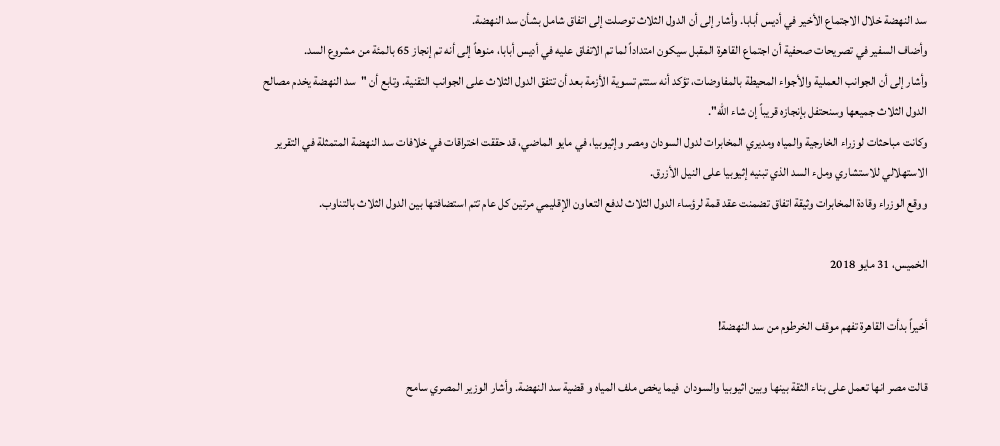سد النهضة خلال الاجتماع الأخير في أديس أبابا. وأشار إلى أن الدول الثلاث توصلت إلى اتفاق شامل بشأن سد النهضة.
وأضاف السفير في تصريحات صحفية أن اجتماع القاهرة المقبل سيكون امتداداً لما تم الاتفاق عليه في أديس أبابا، منوهاً إلى أنه تم إنجاز 65 بالمئة من مشروع السد.
وأشار إلى أن الجوانب العملية والأجواء المحيطة بالمفاوضات، تؤكد أنه ستتم تسوية الأزمة بعد أن تتفق الدول الثلاث على الجوانب التقنية. وتابع أن "سد النهضة يخدم مصالح الدول الثلاث جميعها وسنحتفل بإنجازه قريباً إن شاء الله".
وكانت مباحثات لوزراء الخارجية والمياه ومديري المخابرات لدول السودان ومصر وإثيوبيا، في مايو الماضي، قد حققت اختراقات في خلافات سد النهضة المتمثلة في التقرير الاستهلالي للاستشاري وملء السد الذي تبنيه إثيوبيا على النيل الأزرق.
ووقع الوزراء وقادة المخابرات وثيقة اتفاق تضمنت عقد قمة لرؤساء الدول الثلاث لدفع التعاون الإقليمي مرتين كل عام تتم استضافتها بين الدول الثلاث بالتناوب.

الخميس، 31 مايو 2018

أخيراً بدأت القاهرة تفهم موقف الخرطوم من سد النهضة!

قالت مصر انها تعمل على بناء الثقة بينها وبين اثيوبيا والسودان  فيما يخص ملف المياه و قضية سد النهضة. وأشار الوزير المصري سامح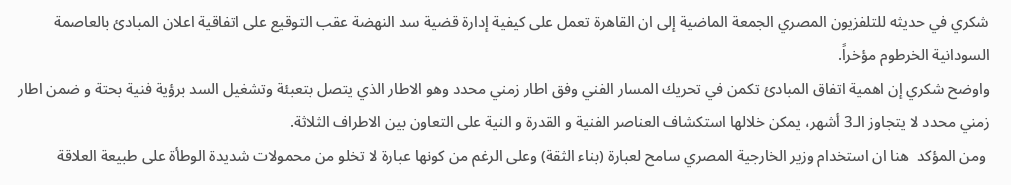شكري في حديثه للتلفزيون المصري الجمعة الماضية إلى ان القاهرة تعمل على كيفية إدارة قضية سد النهضة عقب التوقيع على اتفاقية اعلان المبادئ بالعاصمة السودانية الخرطوم مؤخراً.
واوضح شكري إن اهمية اتفاق المبادئ تكمن في تحريك المسار الفني وفق اطار زمني محدد وهو الاطار الذي يتصل بتعبئة وتشغيل السد برؤية فنية بحتة و ضمن اطار زمني محدد لا يتجاوز الـ3 أشهر، يمكن خلالها استكشاف العناصر الفنية و القدرة و النية على التعاون بين الاطراف الثلاثة.
 ومن المؤكد  هنا ان استخدام وزير الخارجية المصري سامح لعبارة (بناء الثقة) وعلى الرغم من كونها عبارة لا تخلو من محمولات شديدة الوطأة على طبيعة العلاقة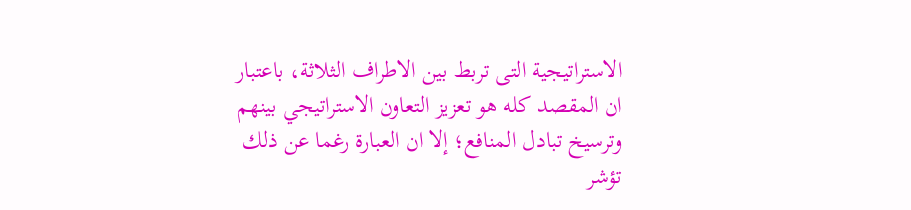الاستراتيجية التى تربط بين الاطراف الثلاثة، باعتبار ان المقصد كله هو تعزيز التعاون الاستراتيجي بينهم وترسيخ تبادل المنافع؛ إلا ان العبارة رغما عن ذلك تؤشر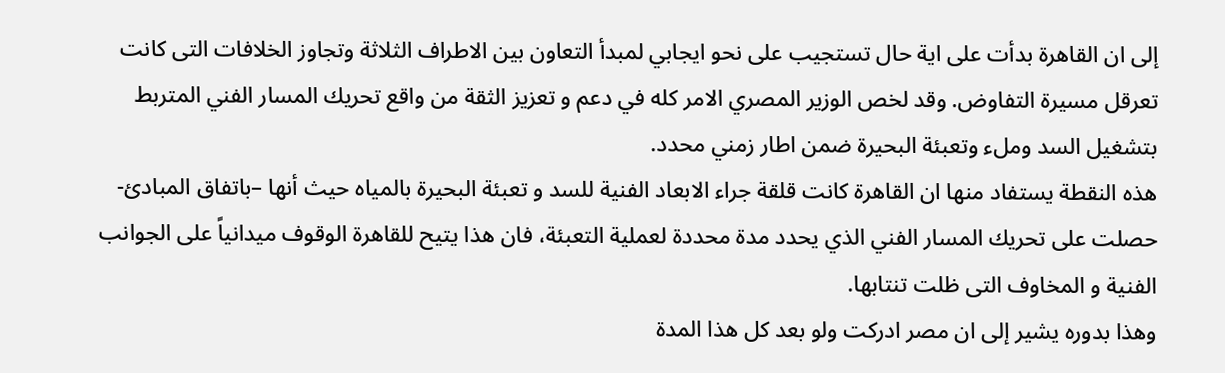إلى ان القاهرة بدأت على اية حال تستجيب على نحو ايجابي لمبدأ التعاون بين الاطراف الثلاثة وتجاوز الخلافات التى كانت تعرقل مسيرة التفاوض. وقد لخص الوزير المصري الامر كله في دعم و تعزيز الثقة من واقع تحريك المسار الفني المتربط بتشغيل السد وملء وتعبئة البحيرة ضمن اطار زمني محدد.
هذه النقطة يستفاد منها ان القاهرة كانت قلقة جراء الابعاد الفنية للسد و تعبئة البحيرة بالمياه حيث أنها –باتفاق المبادئ- حصلت على تحريك المسار الفني الذي يحدد مدة محددة لعملية التعبئة، فان هذا يتيح للقاهرة الوقوف ميدانياً على الجوانب الفنية و المخاوف التى ظلت تنتابها.
وهذا بدوره يشير إلى ان مصر ادركت ولو بعد كل هذا المدة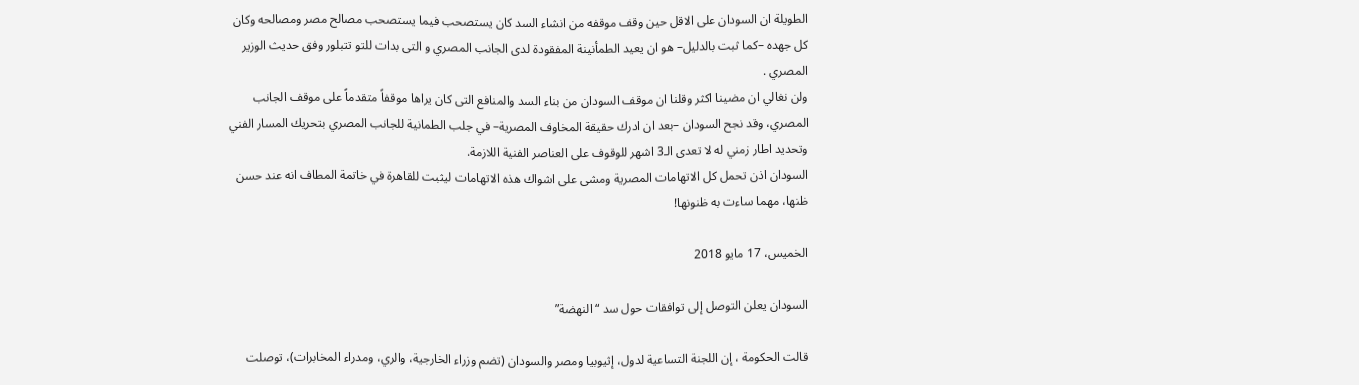الطويلة ان السودان على الاقل حين وقف موقفه من انشاء السد كان يستصحب فيما يستصحب مصالح مصر ومصالحه وكان كل جهده –كما ثبت بالدليل– هو ان يعيد الطمأنينة المفقودة لدى الجانب المصري و التى بدات للتو تتبلور وفق حديث الوزير المصري .
ولن نغالي ان مضينا اكثر وقلنا ان موقف السودان من بناء السد والمنافع التى كان يراها موقفاً متقدماً على موقف الجانب المصري، وقد نجح السودان –بعد ان ادرك حقيقة المخاوف المصرية– في جلب الطمانية للجانب المصري بتحريك المسار الفني وتحديد اطار زمني له لا تعدى الـ3 اشهر للوقوف على العناصر الفنية اللازمة.
السودان اذن تحمل كل الاتهامات المصرية ومشى على اشواك هذه الاتهامات ليثبت للقاهرة في خاتمة المطاف انه عند حسن ظنها، مهما ساءت به ظنونها!

الخميس، 17 مايو 2018

السودان يعلن التوصل إلى توافقات حول سد “النهضة”

قالت الحكومة ، إن اللجنة التساعية لدول، إثيوبيا ومصر والسودان (تضم وزراء الخارجية، والري، ومدراء المخابرات)، توصلت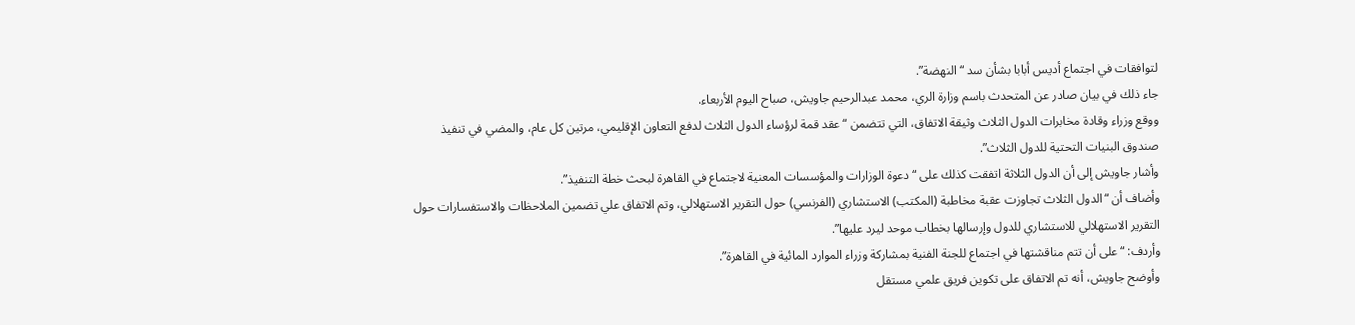لتوافقات في اجتماع أديس أبابا بشأن سد “النهضة”.
جاء ذلك في بيان صادر عن المتحدث باسم وزارة الري، محمد عبدالرحيم جاويش، صباح اليوم الأربعاء.
ووقع وزراء وقادة مخابرات الدول الثلاث وثيقة الاتفاق، التي تتضمن “عقد قمة لرؤساء الدول الثلاث لدفع التعاون الإقليمي، مرتين كل عام، والمضي في تنفيذ صندوق البنيات التحتية للدول الثلاث”.
وأشار جاويش إلى أن الدول الثلاثة اتفقت كذلك على “دعوة الوزارات والمؤسسات المعنية لاجتماع في القاهرة لبحث خطة التنفيذ”.
وأضاف أن “الدول الثلاث تجاوزت عقبة مخاطبة (المكتب) الاستشاري (الفرنسي) حول التقرير الاستهلالي، وتم الاتفاق علي تضمين الملاحظات والاستفسارات حول التقرير الاستهلالي للاستشاري للدول وإرسالها بخطاب موحد ليرد عليها”.
وأردف: “على أن تتم مناقشتها في اجتماع للجنة الفنية بمشاركة وزراء الموارد المائية في القاهرة”.
وأوضح جاويش، أنه تم الاتفاق على تكوين فريق علمي مستقل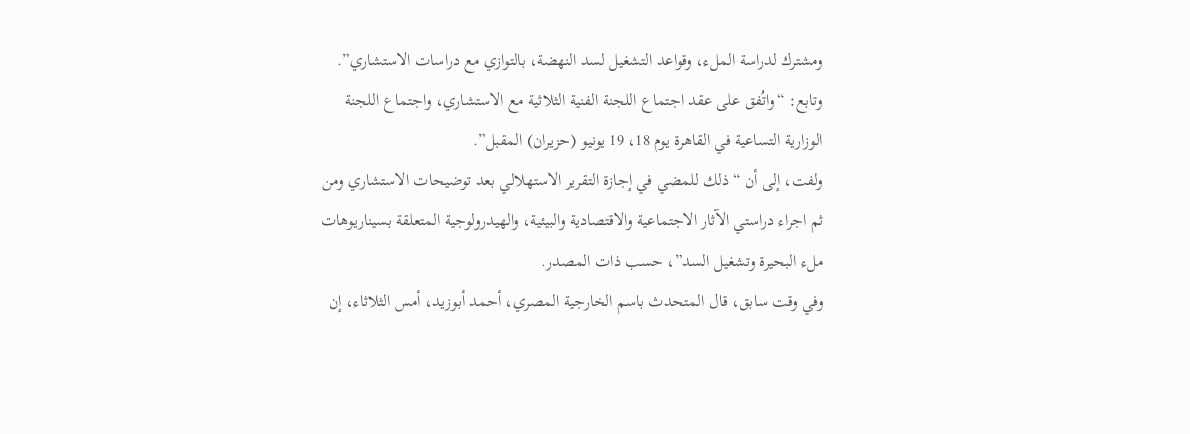ومشترك لدراسة الملء، وقواعد التشغيل لسد النهضة، بالتوازي مع دراسات الاستشاري”.
وتابع: “واتُفق على عقد اجتماع اللجنة الفنية الثلاثية مع الاستشاري، واجتماع اللجنة الوزارية التساعية في القاهرة يوم 18، 19 يونيو (حزيران) المقبل”.
ولفت، إلى أن “ذلك للمضي في إجازة التقرير الاستهلالي بعد توضيحات الاستشاري ومن ثم اجراء دراستي الآثار الاجتماعية والاقتصادية والبيئية، والهيدرولوجية المتعلقة بسيناريوهات ملء البحيرة وتشغيل السد”، حسب ذات المصدر.
وفي وقت سابق، قال المتحدث باسم الخارجية المصري، أحمد أبوزيد، أمس الثلاثاء، إن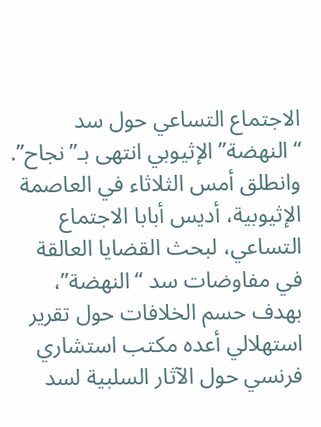الاجتماع التساعي حول سد “النهضة” الإثيوبي انتهى بـ”نجاح”.
وانطلق أمس الثلاثاء في العاصمة الإثيوبية، أديس أبابا الاجتماع التساعي، لبحث القضايا العالقة في مفاوضات سد “النهضة”، بهدف حسم الخلافات حول تقرير استهلالي أعده مكتب استشاري فرنسي حول الآثار السلبية لسد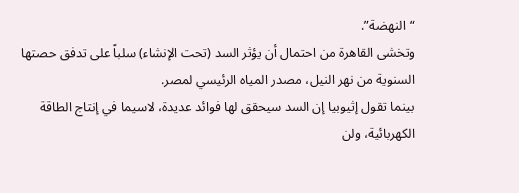“النهضة”.
وتخشى القاهرة من احتمال أن يؤثر السد (تحت الإنشاء) سلباً على تدفق حصتها السنوية من نهر النيل، مصدر المياه الرئيسي لمصر.
بينما تقول إثيوبيا إن السد سيحقق لها فوائد عديدة، لاسيما في إنتاج الطاقة الكهربائية، ولن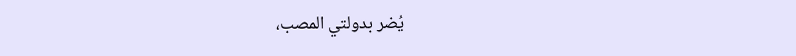يُضر بدولتي المصب،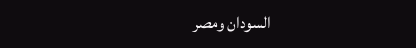السودان ومصر